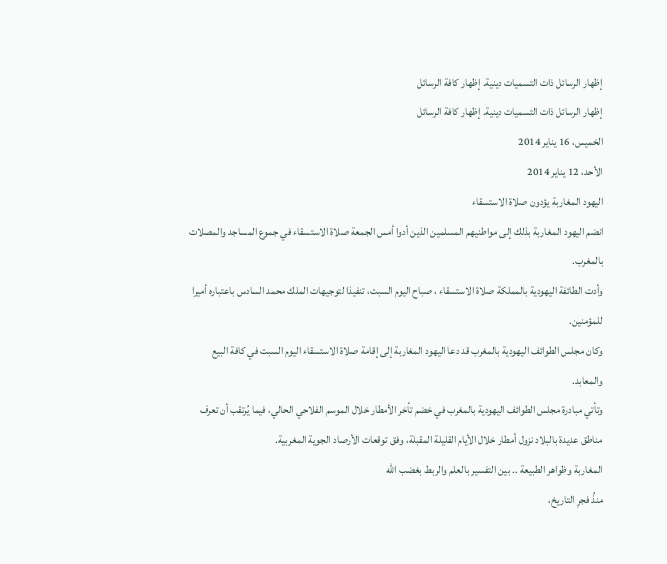إظهار الرسائل ذات التسميات دينية. إظهار كافة الرسائل
إظهار الرسائل ذات التسميات دينية. إظهار كافة الرسائل
الخميس، 16 يناير 2014
الأحد، 12 يناير 2014
اليهود المغاربة يؤدون صلاة الاستسقاء
انضم اليهود المغاربة بذلك إلى مواطنيهم المسلمين الذين أدوا أمس الجمعة صلاة الاستسقاء في جموع المساجد والمصلات بالمغرب.
وأدت الطائفة اليهودية بالمملكة صلاة الاستسقاء ، صباح اليوم السبت، تنفيذا لتوجيهات الملك محمد السادس باعتباره أميرا للمؤمنين.
وكان مجلس الطوائف اليهودية بالمغرب قد دعا اليهود المغاربة إلى إقامة صلاة الاستسقاء اليوم السبت في كافة البيع والمعابد.
وتأتي مبادرة مجلس الطوائف اليهودية بالمغرب في خضم تأخر الأمطار خلال الموسم الفلاحي الحالي، فيما يُرتقب أن تعرف مناطق عديدة بالبلاد نزول أمطار خلال الأيام القليلة المقبلة، وفق توقعات الأرصاد الجوية المغربية.
المغاربة وظواهر الطبيعة .. بين التفسير بالعلم والربط بغضب الله
منذُ فجرِ التاريخ،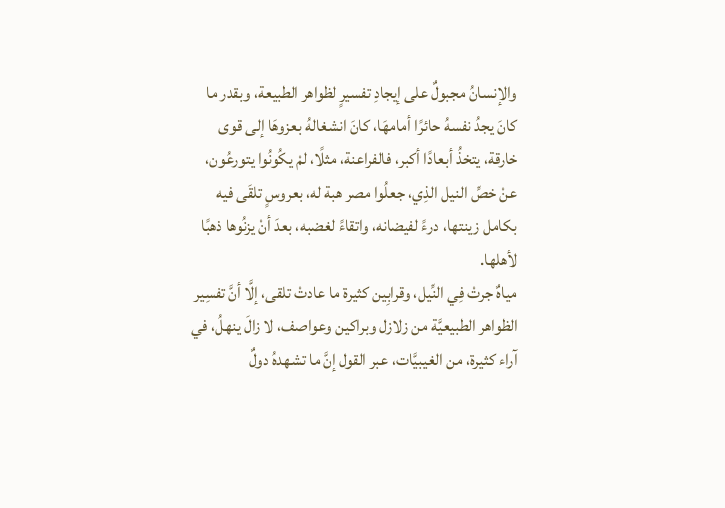والإنسانُ مجبولٌ على إيجادِ تفسيرٍ لظواهر الطبيعة، وبقدر ما كانَ يجدُ نفسهُ حائرًا أمامهَا، كانَ انشغالهُ بعزوهَا إلى قوى خارقة، يتخذُ أبعادًا أكبر، فالفراعنة، مثلًا، لمْ يكُونُوا يتورعُون، عنْ خصِّ النيل الذِي، جعلُوا مصر هبة له، بعروسٍ تلقَى فيه بكامل زينتها، درءً لفيضانه، واتقاءً لغضبه، بعدَ أنْ يزنُوها ذهبًا لأهلها.
مياهٌ جرتْ فِي النِّيل، وقرابِين كثيرة ما عادتْ تلقى، إلَّا أنَّ تفسِير الظواهر الطبيعيَّة من زلازل وبراكين وعواصف، لا زالَ ينهلُ، في آراء كثيرة، من الغيبيَّات، عبر القول إنَّ ما تشهدهُ دولٌ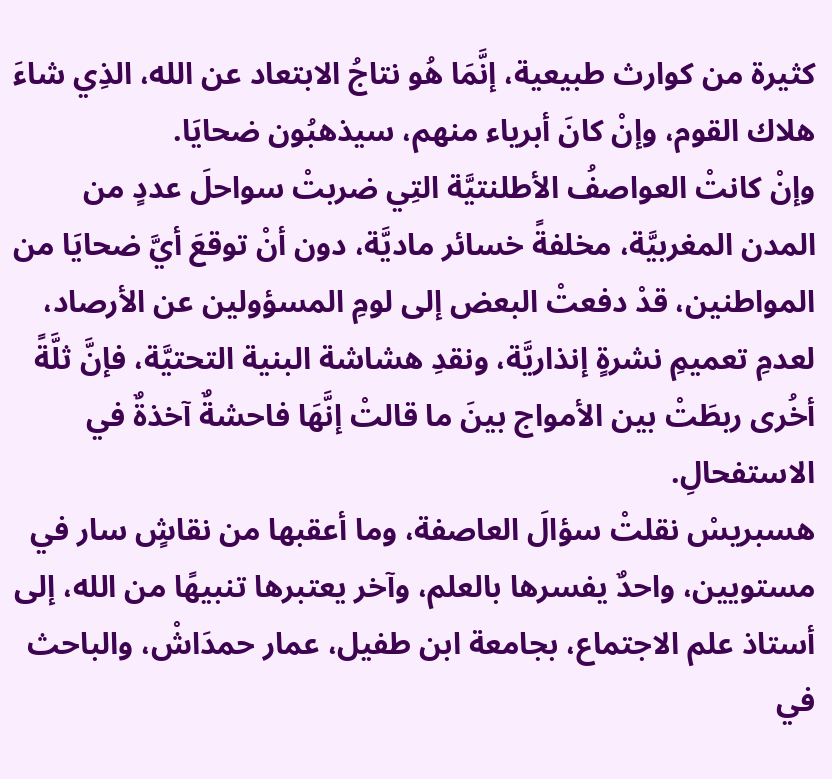كثيرة من كوارث طبيعية، إنَّمَا هُو نتاجُ الابتعاد عن الله، الذِي شاءَ هلاك القوم، وإنْ كانَ أبرياء منهم، سيذهبُون ضحايَا.
وإنْ كانتْ العواصفُ الأطلنتيَّة التِي ضربتْ سواحلَ عددٍ من المدن المغربيَّة، مخلفةً خسائر ماديَّة، دون أنْ توقعَ أيَّ ضحايَا من المواطنين، قدْ دفعتْ البعض إلى لومِ المسؤولين عن الأرصاد، لعدمِ تعميمِ نشرةٍ إنذاريَّة، ونقدِ هشاشة البنية التحتيَّة، فإنَّ ثلَّةً أخُرى ربطَتْ بين الأمواج بينَ ما قالتْ إنَّهَا فاحشةٌ آخذةٌ في الاستفحالِ.
هسبريسْ نقلتْ سؤالَ العاصفة، وما أعقبها من نقاشٍ سار في مستويين، واحدٌ يفسرها بالعلم، وآخر يعتبرها تنبيهًا من الله، إلى أستاذ علم الاجتماع، بجامعة ابن طفيل، عمار حمدَاشْ، والباحث في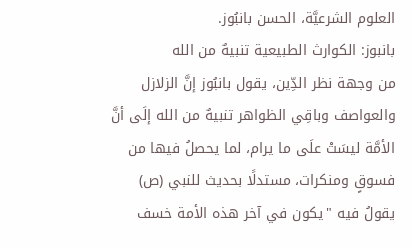العلوم الشرعيَّة، الحسن بانبُوز.
بانبوز: الكوارث الطبيعية تنبيهٌ من الله
من وجهة نظر الدِّين، يقول بانبُوز إنَّ الزلازل والعواصف وباقِي الظواهر تنبيهٌ من الله إلَى أنَّ الأمَّة ليسَتْ علَى ما يرام، لما يحصلُ فيها من فسوقٍ ومنكرات، مستدلًا بحديث للنبي (ص) يقولُ فيه "يكون في آخر هذه الأمة خسف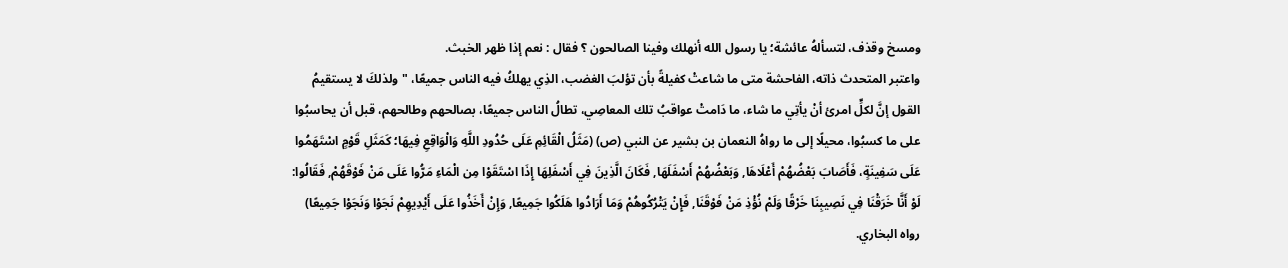ومسخ وقذف، لتسألهُ عائشة؛ يا رسول الله أنهلك وفينا الصالحون ؟ فقال : نعم إذا ظهر الخبث.
واعتبر المتحدث ذاته، الفاحشة متى ما شاعتْ كفيلةً بأن تؤلبَ الغضب، الذِي يهلكُ فيه الناس جميعًا، "ولذلكَ لا يستقيمُ القول إنَّ لكلٍّ امرئ أنْ يأتِي ما شاء، ما دَامتْ عواقبُ تلك المعاصِي، تطالُ الناس جميعًا، بصالحهم وطالحهم، قبل أن يحاسبُوا على ما كسبُوا، محيلًا إلى ما رواهُ النعمان بن بشير عن النبي (ص) (مَثَلُ الْقَائِمِ عَلَى حُدُودِ اللَّهِ وَالْوَاقِعِ فِيهَا؛ كَمَثَلِ قَوْمٍ اسْتَهَمُوا عَلَى سَفِينَةٍ، فَأَصَابَ بَعْضُهُمْ أَعْلَاهَا, وَبَعْضُهُمْ أَسْفَلَهَا, فَكَانَ الَّذِينَ فِي أَسْفَلِهَا إِذَا اسْتَقَوْا مِن الْمَاءِ مَرُّوا عَلَى مَنْ فَوْقَهُمْ, فَقَالُوا: لَوْ أَنَّا خَرَقْنَا فِي نَصِيبِنَا خَرْقًا وَلَمْ نُؤْذِ مَنْ فَوْقَنَا, فَإِنْ يَتْرُكُوهُمْ وَمَا أَرَادُوا هَلَكُوا جَمِيعًا, وَإِنْ أَخَذُوا عَلَى أَيْدِيهِمْ نَجَوْا وَنَجَوْا جَمِيعًا) رواه البخاري.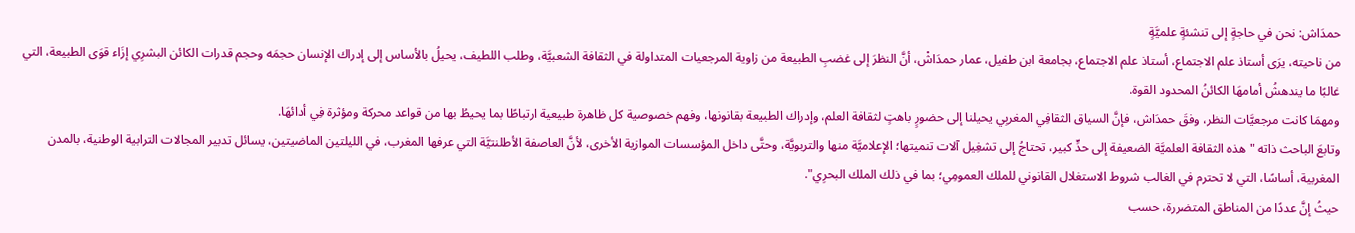حمدَاش: نحن في حاجةٍ إلى تنشئةٍ علميَّةٍ
من ناحيته، يرَى أستاذ علم الاجتماع، أستاذ علم الاجتماع، بجامعة ابن طفيل، عمار حمدَاشْ، أنَّ النظرَ إلى غضبِ الطبيعة من زاوية المرجعيات المتداولة في الثقافة الشعبيَّة، وطلب اللطيف، يحيلُ بالأساس إلى إدراك الإنسان حجمَه وحجم قدرات الكائن البشرِي إزَاء قوَى الطبيعة، التي غالبًا ما يندهشُ أمامهَا الكائنُ المحدود القوة.
ومهمَا كانت مرجعيَّات النظر، وفقَ حمدَاش، فإنَّ السياق الثقافِي المغربِي يحيلنا إلى حضورٍ باهتٍ لثقافة العلم، وإدراك الطبيعة بقانونها، وفهم خصوصية كل ظاهرة طبيعية ارتباطًا بما يحيطُ بها من قواعد محركة ومؤثرة فِي أدائهَا.
وتابعَ الباحث ذاته "هذه الثقافة العلميَّة الضعيفة إلى حدٍّ كبير، تحتاجُ إلى تشغِيل آلات تنميتها؛ الإعلاميَّة منها والتربويَّة، وحتَّى داخل المؤسسات الموازية الأخرى، لأنَّ العاصفة الأطلنتيَّة التي عرفها المغرب، في الليلتين الماضيتين، يسائل تدبير المجالات الترابية الوطنية، بالمدن المغربية، أساسًا، التي لا تحترم في الغالب شروط الاستغلال القانوني للملك العمومِي؛ بما في ذلك الملك البحرِي".
حيثُ إنَّ عددًا من المناطق المتضررة، حسب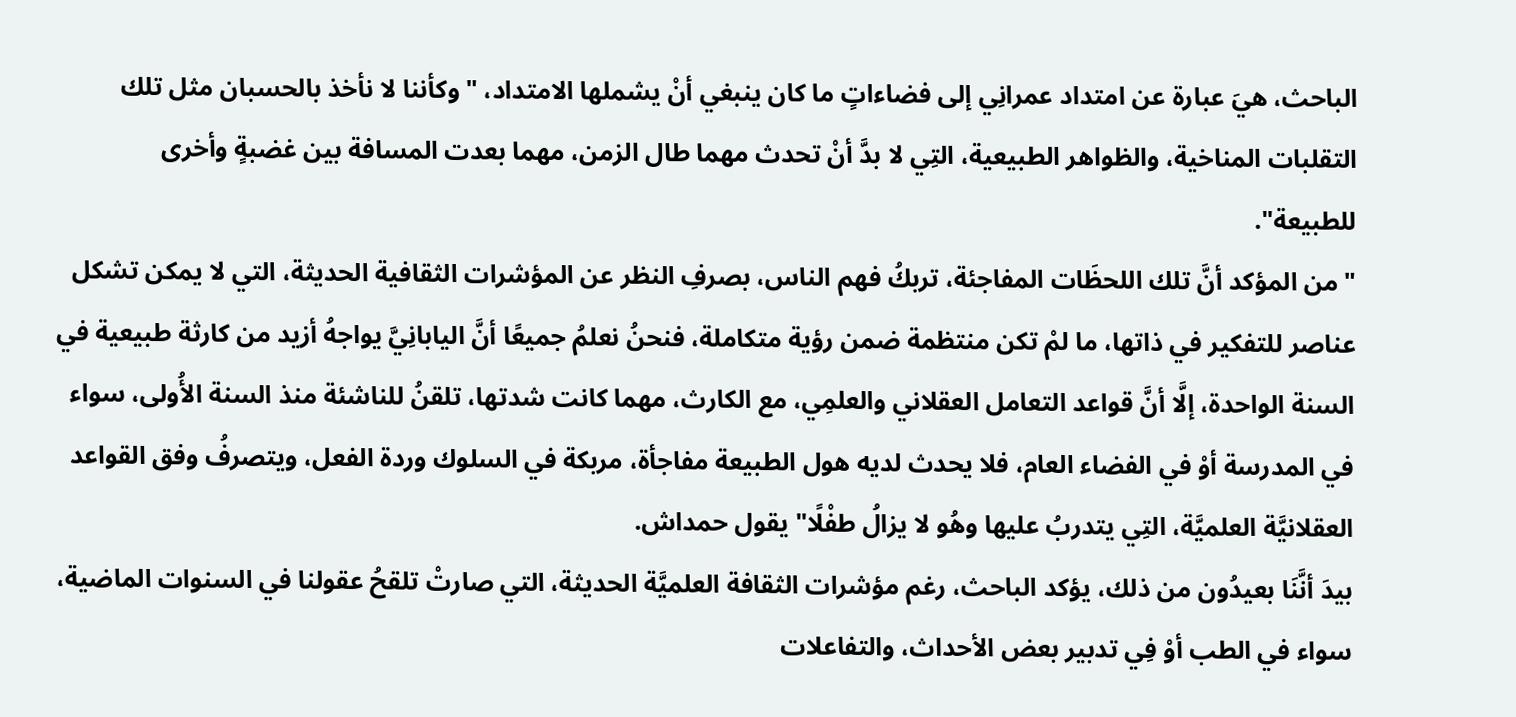الباحث، هيَ عبارة عن امتداد عمرانِي إلى فضاءاتٍ ما كان ينبغي أنْ يشملها الامتداد، "وكأننا لا نأخذ بالحسبان مثل تلك التقلبات المناخية، والظواهر الطبيعية، التِي لا بدَّ أنْ تحدث مهما طال الزمن، مهما بعدت المسافة بين غضبةٍ وأخرى للطبيعة".
"من المؤكد أنَّ تلك اللحظَات المفاجئة، تربكُ فهم الناس، بصرفِ النظر عن المؤشرات الثقافية الحديثة، التي لا يمكن تشكل عناصر للتفكير في ذاتها، ما لمْ تكن منتظمة ضمن رؤية متكاملة، فنحنُ نعلمُ جميعًا أنَّ اليابانِيَّ يواجهُ أزيد من كارثة طبيعية في السنة الواحدة، إلَّا أنَّ قواعد التعامل العقلاني والعلمِي، مع الكارث، مهما كانت شدتها، تلقنُ للناشئة منذ السنة الأُولى، سواء في المدرسة أوْ في الفضاء العام، فلا يحدث لديه هول الطبيعة مفاجأة، مربكة في السلوك وردة الفعل، ويتصرفُ وفق القواعد العقلانيَّة العلميَّة، التِي يتدربُ عليها وهُو لا يزالُ طفْلًا" يقول حمداش.
بيدَ أنَّنَا بعيدُون من ذلك، يؤكد الباحث، رغم مؤشرات الثقافة العلميَّة الحديثة، التي صارتْ تلقحُ عقولنا في السنوات الماضية، سواء في الطب أوْ فِي تدبير بعض الأحداث، والتفاعلات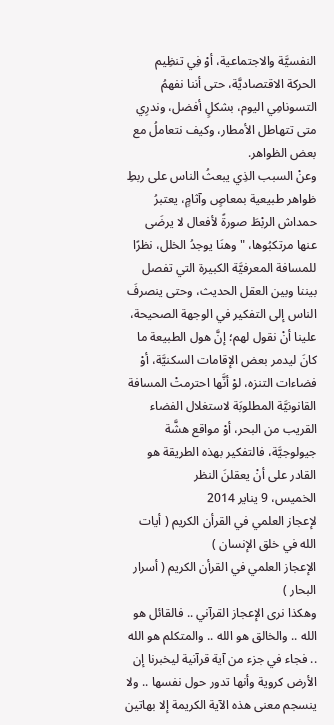النفسيَّة والاجتماعية، أوْ فِي تنظِيم الحركة الاقتصاديَّة، حتى أننا نفهمُ التسونامِي اليوم، بشكلٍ أفضل، وندرِي متى تتهاطل الأمطار، وكيف نتعاملُ مع بعض الظواهر.
وعنْ السبب الذِي يبعثُ الناس على ربطِ ظواهر طبيعية بمعاصٍ وآثامٍ، يعتبرُ حمداش الربْطَ صورةً لأفعال لا يرضَى عنها مرتكبُوها، "وهنَا يوجدُ الخلل، نظرًا للمسافة المعرفيَّة الكبيرة التي تفصل بيننا وبين العقل الحديث، وحتى ينصرفَ الناس إلى التفكير في الوجهة الصحيحة، علينا أنْ نقول لهم؛ إنَّ هول الطبيعة ما كانَ ليدمر بعض الإقامات السكنيَّة، أوْ فضاءات التنزه، لوْ أنَّها احترمتْ المسافة القانونيَّة المطلوبَة لاستغلال الفضاء القريب من البحر، أوْ مواقع هشَّة جيولوجيَّة، فالتفكير بهذه الطريقة هو القادر على أنْ يعقلنَ النظر
الخميس، 9 يناير 2014
لإعجاز العلمي في القرأن الكريم ( أيات الله في خلق الإنسان )
الإعجاز العلمي في القرأن الكريم ( أسرار البحار )
وهكذا نرى الإعجاز القرآني .. فالقائل هو الله .. والخالق هو الله .. والمتكلم هو الله .. فجاء في جزء من آية قرآنية ليخبرنا إن الأرض كروية وأنها تدور حول نفسها .. ولا ينسجم معنى هذه الآية الكريمة إلا بهاتين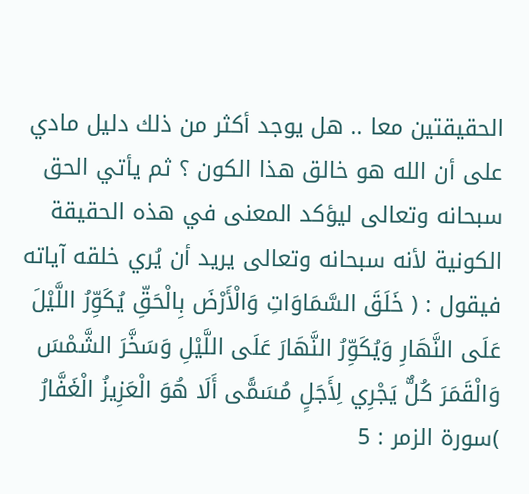الحقيقتين معا .. هل يوجد أكثر من ذلك دليل مادي على أن الله هو خالق هذا الكون ؟ ثم يأتي الحق سبحانه وتعالى ليؤكد المعنى في هذه الحقيقة الكونية لأنه سبحانه وتعالى يريد أن يُري خلقه آياته فيقول : ( خَلَقَ السَّمَاوَاتِ وَالْأَرْضَ بِالْحَقِّ يُكَوِّرُ اللَّيْلَ عَلَى النَّهَارِ وَيُكَوِّرُ النَّهَارَ عَلَى اللَّيْلِ وَسَخَّرَ الشَّمْسَ وَالْقَمَرَ كُلٌّ يَجْرِي لِأَجَلٍ مُسَمًّى أَلَا هُوَ الْعَزِيزُ الْغَفَّارُ )سورة الزمر : 5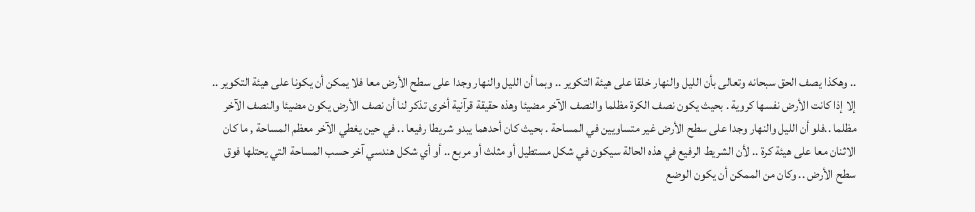.. وهكذا يصف الحق سبحانه وتعالى بأن الليل والنهار خلقا على هيئة التكوير .. وبما أن الليل والنهار وجدا على سطح الأرض معا فلا يمكن أن يكونا على هيئة التكوير .. إلا إذا كانت الأرض نفسها كروية . بحيث يكون نصف الكرة مظلما والنصف الآخر مضيئا وهذه حقيقة قرآنية أخرى تذكر لنا أن نصف الأرض يكون مضيئا والنصف الآخر مظلما ..فلو أن الليل والنهار وجدا على سطح الأرض غير متساويين في المساحة . بحيث كان أحدهما يبدو شريطا رفيعا .. في حين يغطي الآخر معظم المساحة , ما كان الاثنان معا على هيئة كرة .. لأن الشريط الرفيع في هذه الحالة سيكون في شكل مستطيل أو مثلث أو مربع .. أو أي شكل هندسي آخر حسب المساحة التي يحتلها فوق سطح الأرض .. وكان من الممكن أن يكون الوضع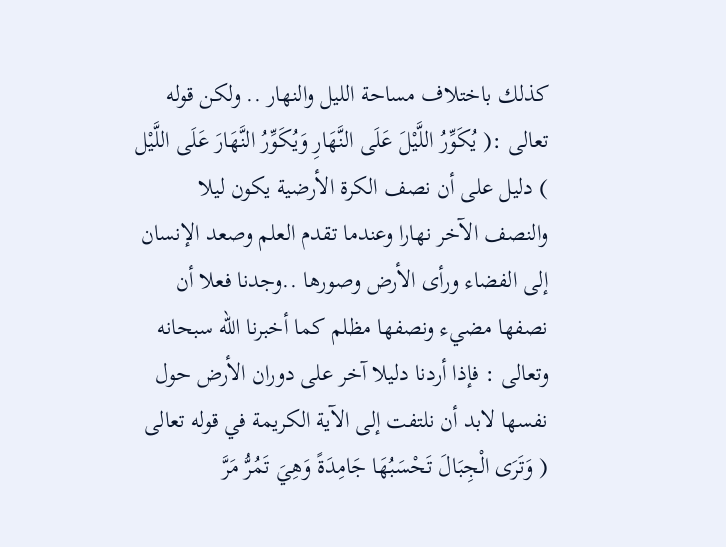كذلك باختلاف مساحة الليل والنهار .. ولكن قوله تعالى :( يُكَوِّرُ اللَّيْلَ عَلَى النَّهَارِ وَيُكَوِّرُ النَّهَارَ عَلَى اللَّيْل ) دليل على أن نصف الكرة الأرضية يكون ليلا والنصف الآخر نهارا وعندما تقدم العلم وصعد الإنسان إلى الفضاء ورأى الأرض وصورها ..وجدنا فعلا أن نصفها مضيء ونصفها مظلم كما أخبرنا الله سبحانه وتعالى : فإذا أردنا دليلا آخر على دوران الأرض حول نفسها لابد أن نلتفت إلى الآية الكريمة في قوله تعالى ( وَتَرَى الْجِبَالَ تَحْسَبُهَا جَامِدَةً وَهِيَ تَمُرُّ مَرَّ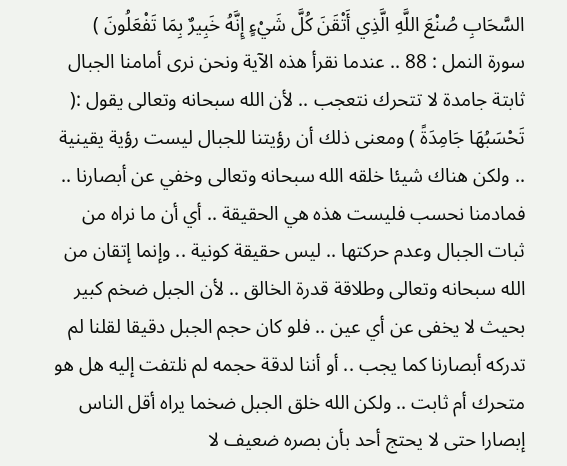السَّحَابِ صُنْعَ اللَّهِ الَّذِي أَتْقَنَ كُلَّ شَيْءٍ إِنَّهُ خَبِيرٌ بِمَا تَفْعَلُونَ ) سورة النمل : 88 .. عندما نقرأ هذه الآية ونحن نرى أمامنا الجبال ثابتة جامدة لا تتحرك نتعجب .. لأن الله سبحانه وتعالى يقول :( تَحْسَبُهَا جَامِدَةً ) ومعنى ذلك أن رؤيتنا للجبال ليست رؤية يقينية .. ولكن هناك شيئا خلقه الله سبحانه وتعالى وخفي عن أبصارنا .. فمادمنا نحسب فليست هذه هي الحقيقة .. أي أن ما نراه من ثبات الجبال وعدم حركتها .. ليس حقيقة كونية .. وإنما إتقان من الله سبحانه وتعالى وطلاقة قدرة الخالق .. لأن الجبل ضخم كبير بحيث لا يخفى عن أي عين .. فلو كان حجم الجبل دقيقا لقلنا لم تدركه أبصارنا كما يجب .. أو أننا لدقة حجمه لم نلتفت إليه هل هو متحرك أم ثابت .. ولكن الله خلق الجبل ضخما يراه أقل الناس إبصارا حتى لا يحتج أحد بأن بصره ضعيف لا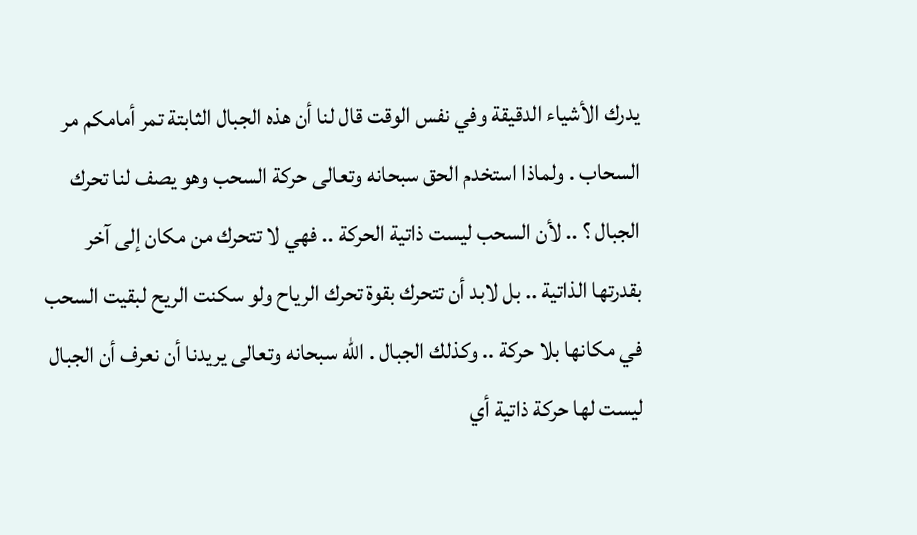يدرك الأشياء الدقيقة وفي نفس الوقت قال لنا أن هذه الجبال الثابتة تمر أمامكم مر السحاب . ولماذا استخدم الحق سبحانه وتعالى حركة السحب وهو يصف لنا تحرك الجبال ؟ .. لأن السحب ليست ذاتية الحركة .. فهي لا تتحرك من مكان إلى آخر بقدرتها الذاتية .. بل لابد أن تتحرك بقوة تحرك الرياح ولو سكنت الريح لبقيت السحب في مكانها بلا حركة .. وكذلك الجبال . الله سبحانه وتعالى يريدنا أن نعرف أن الجبال ليست لها حركة ذاتية أي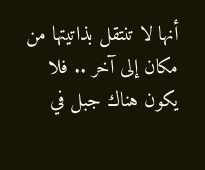أنها لا تنتقل بذاتيتها من مكان إلى آخر .. فلا يكون هناك جبل في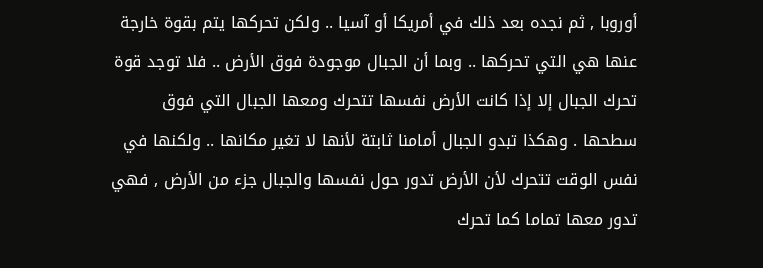أوروبا , ثم نجده بعد ذلك في أمريكا أو آسيا .. ولكن تحركها يتم بقوة خارجة عنها هي التي تحركها .. وبما أن الجبال موجودة فوق الأرض .. فلا توجد قوة تحرك الجبال إلا إذا كانت الأرض نفسها تتحرك ومعها الجبال التي فوق سطحها . وهكذا تبدو الجبال أمامنا ثابتة لأنها لا تغير مكانها .. ولكنها في نفس الوقت تتحرك لأن الأرض تدور حول نفسها والجبال جزء من الأرض , فهي تدور معها تماما كما تحرك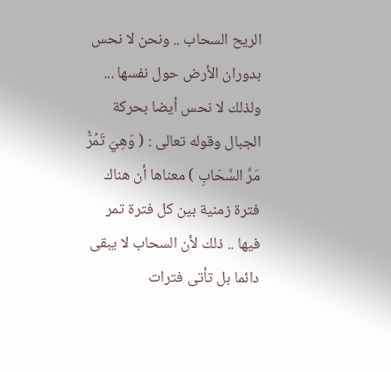الريح السحاب .. ونحن لا نحس بدوران الأرض حول نفسها ... ولذلك لا نحس أيضا بحركة الجبال وقوله تعالى : ( وَهِيَ تَمُرُّ مَرَّ السَّحَابِ ) معناها أن هناك فترة زمنية بين كل فترة تمر فيها .. ذلك لأن السحاب لا يبقى دائما بل تأتى فترات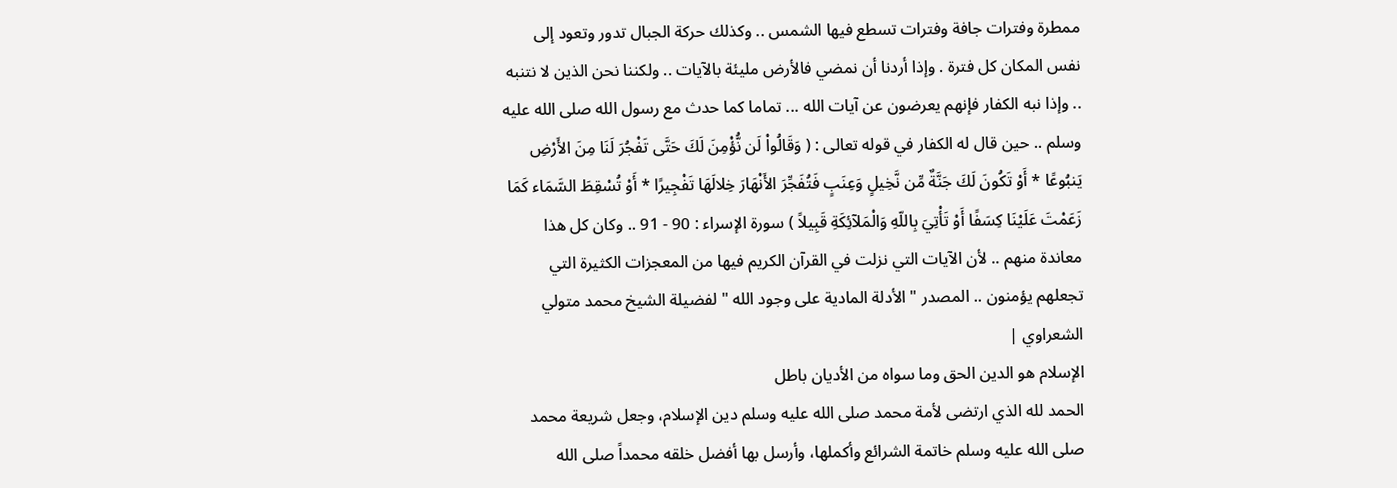ممطرة وفترات جافة وفترات تسطع فيها الشمس .. وكذلك حركة الجبال تدور وتعود إلى نفس المكان كل فترة . وإذا أردنا أن نمضي فالأرض مليئة بالآيات .. ولكننا نحن الذين لا نتنبه .. وإذا نبه الكفار فإنهم يعرضون عن آيات الله ... تماما كما حدث مع رسول الله صلى الله عليه وسلم .. حين قال له الكفار في قوله تعالى : ( وَقَالُواْ لَن نُّؤْمِنَ لَكَ حَتَّى تَفْجُرَ لَنَا مِنَ الأَرْضِ يَنبُوعًا * أَوْ تَكُونَ لَكَ جَنَّةٌ مِّن نَّخِيلٍ وَعِنَبٍ فَتُفَجِّرَ الأَنْهَارَ خِلالَهَا تَفْجِيرًا * أَوْ تُسْقِطَ السَّمَاء كَمَا زَعَمْتَ عَلَيْنَا كِسَفًا أَوْ تَأْتِيَ بِاللّهِ وَالْمَلآئِكَةِ قَبِيلاً ) سورة الإسراء : 90 - 91 .. وكان كل هذا معاندة منهم .. لأن الآيات التي نزلت في القرآن الكريم فيها من المعجزات الكثيرة التي تجعلهم يؤمنون .. المصدر " الأدلة المادية على وجود الله " لفضيلة الشيخ محمد متولي الشعراوي |
الإسلام هو الدين الحق وما سواه من الأديان باطل
الحمد لله الذي ارتضى لأمة محمد صلى الله عليه وسلم دين الإسلام، وجعل شريعة محمد صلى الله عليه وسلم خاتمة الشرائع وأكملها، وأرسل بها أفضل خلقه محمداً صلى الله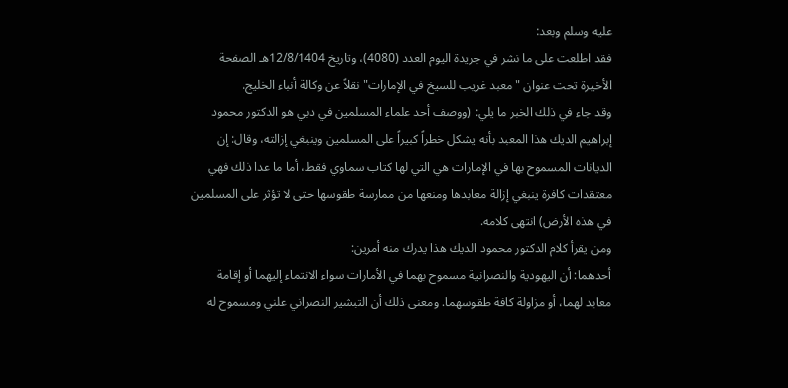عليه وسلم وبعد:
فقد اطلعت على ما نشر في جريدة اليوم العدد (4080)، وتاريخ 12/8/1404هـ الصفحة الأخيرة تحت عنوان "معبد غريب للسيخ في الإمارات" نقلاً عن وكالة أنباء الخليج.
وقد جاء في ذلك الخبر ما يلي: (ووصف أحد علماء المسلمين في دبي هو الدكتور محمود إبراهيم الديك هذا المعبد بأنه يشكل خطراً كبيراً على المسلمين وينبغي إزالته، وقال: إن الديانات المسموح بها في الإمارات هي التي لها كتاب سماوي فقط، أما ما عدا ذلك فهي معتقدات كافرة ينبغي إزالة معابدها ومنعها من ممارسة طقوسها حتى لا تؤثر على المسلمين في هذه الأرض) انتهى كلامه.
ومن يقرأ كلام الدكتور محمود الديك هذا يدرك منه أمرين:
أحدهما: أن اليهودية والنصرانية مسموح بهما في الأمارات سواء الانتماء إليهما أو إقامة معابد لهما، أو مزاولة كافة طقوسهما. ومعنى ذلك أن التبشير النصراني علني ومسموح له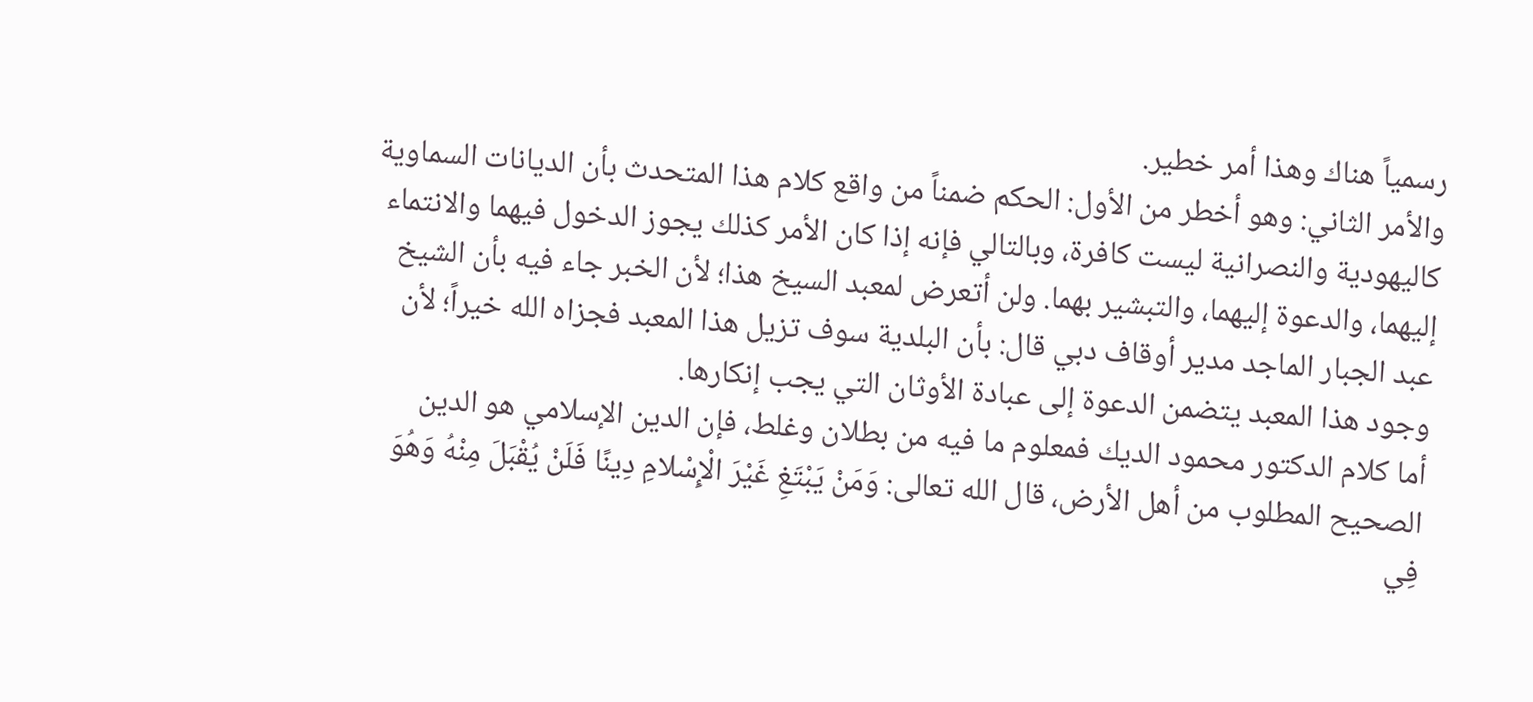رسمياً هناك وهذا أمر خطير.
والأمر الثاني: وهو أخطر من الأول: الحكم ضمناً من واقع كلام هذا المتحدث بأن الديانات السماوية كاليهودية والنصرانية ليست كافرة، وبالتالي فإنه إذا كان الأمر كذلك يجوز الدخول فيهما والانتماء إليهما، والدعوة إليهما، والتبشير بهما. ولن أتعرض لمعبد السيخ هذا؛ لأن الخبر جاء فيه بأن الشيخ عبد الجبار الماجد مدير أوقاف دبي قال: بأن البلدية سوف تزيل هذا المعبد فجزاه الله خيراً؛ لأن وجود هذا المعبد يتضمن الدعوة إلى عبادة الأوثان التي يجب إنكارها.
أما كلام الدكتور محمود الديك فمعلوم ما فيه من بطلان وغلط، فإن الدين الإسلامي هو الدين الصحيح المطلوب من أهل الأرض، قال الله تعالى: وَمَنْ يَبْتَغِ غَيْرَ الْإِسْلامِ دِينًا فَلَنْ يُقْبَلَ مِنْهُ وَهُوَ فِي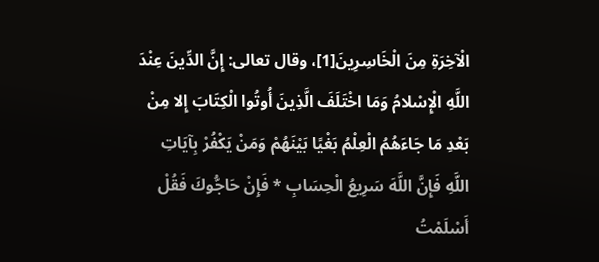الْآخِرَةِ مِنَ الْخَاسِرِينَ[1]، وقال تعالى: إِنَّ الدِّينَ عِنْدَ اللَّهِ الْإِسْلامُ وَمَا اخْتَلَفَ الَّذِينَ أُوتُوا الْكِتَابَ إِلا مِنْ بَعْدِ مَا جَاءَهُمُ الْعِلْمُ بَغْيًا بَيْنَهُمْ وَمَنْ يَكْفُرْ بِآيَاتِ اللَّهِ فَإِنَّ اللَّهَ سَرِيعُ الْحِسَابِ * فَإِنْ حَاجُّوكَ فَقُلْ أَسْلَمْتُ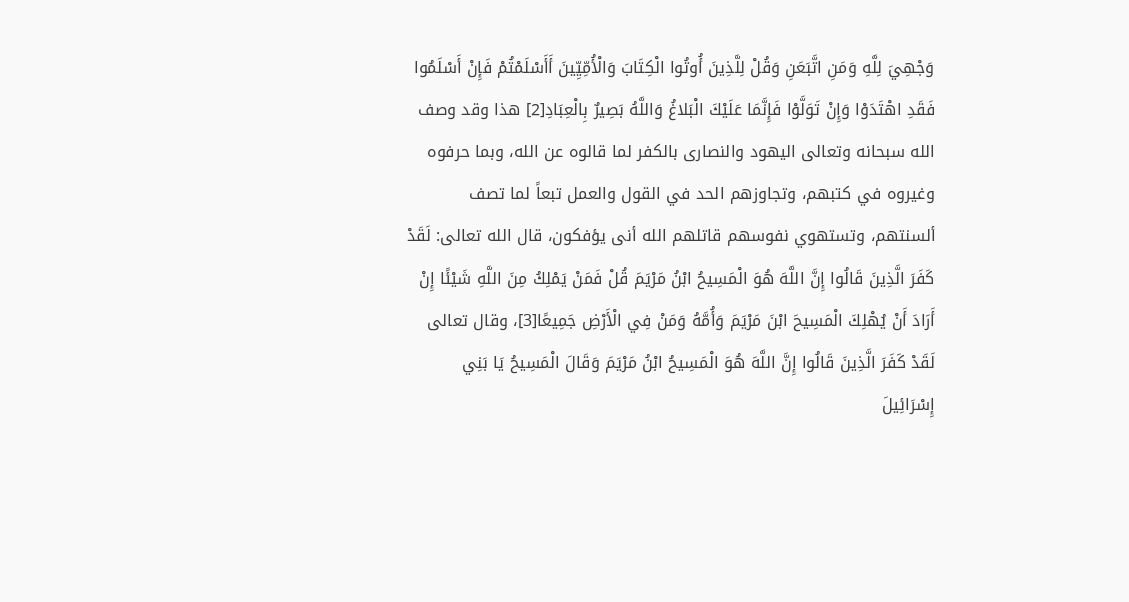وَجْهِيَ لِلَّهِ وَمَنِ اتَّبَعَنِ وَقُلْ لِلَّذِينَ أُوتُوا الْكِتَابَ وَالْأُمِّيِّينَ أَأَسْلَمْتُمْ فَإِنْ أَسْلَمُوا فَقَدِ اهْتَدَوْا وَإِنْ تَوَلَّوْا فَإِنَّمَا عَلَيْكَ الْبَلاغُ وَاللَّهُ بَصِيرٌ بِالْعِبَادِ[2] هذا وقد وصف الله سبحانه وتعالى اليهود والنصارى بالكفر لما قالوه عن الله، وبما حرفوه وغيروه في كتبهم، وتجاوزهم الحد في القول والعمل تبعاً لما تصف ألسنتهم، وتستهوي نفوسهم قاتلهم الله أنى يؤفكون، قال الله تعالى: لَقَدْ كَفَرَ الَّذِينَ قَالُوا إِنَّ اللَّهَ هُوَ الْمَسِيحُ ابْنُ مَرْيَمَ قُلْ فَمَنْ يَمْلِكُ مِنَ اللَّهِ شَيْئًا إِنْ أَرَادَ أَنْ يُهْلِكَ الْمَسِيحَ ابْنَ مَرْيَمَ وَأُمَّهُ وَمَنْ فِي الْأَرْضِ جَمِيعًا[3]، وقال تعالى لَقَدْ كَفَرَ الَّذِينَ قَالُوا إِنَّ اللَّهَ هُوَ الْمَسِيحُ ابْنُ مَرْيَمَ وَقَالَ الْمَسِيحُ يَا بَنِي إِسْرَائِيلَ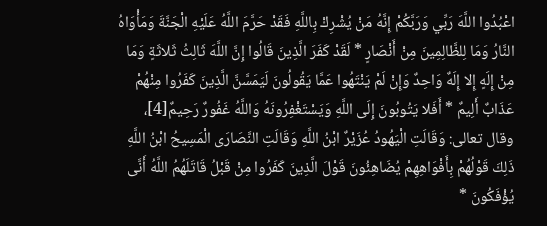اعْبُدُوا اللَّهَ رَبِّي وَرَبَّكُمْ إِنَّهُ مَنْ يُشْرِكْ بِاللَّهِ فَقَدْ حَرَّمَ اللَّهُ عَلَيْهِ الْجَنَّةَ وَمَأْوَاهُ النَّارُ وَمَا لِلظَّالِمِينَ مِنْ أَنْصَارٍ * لَقَدْ كَفَرَ الَّذِينَ قَالُوا إِنَّ اللَّهَ ثَالِثُ ثَلاثَةٍ وَمَا مِنْ إِلَهٍ إِلا إِلَهٌ وَاحِدٌ وَإِنْ لَمْ يَنْتَهُوا عَمَّا يَقُولُونَ لَيَمَسَّنَّ الَّذِينَ كَفَرُوا مِنْهُمْ عَذَابٌ أَلِيمٌ * أَفَلا يَتُوبُونَ إِلَى اللَّهِ وَيَسْتَغْفِرُونَهُ وَاللَّهُ غَفُورٌ رَحِيمٌ[4]، وقال تعالى: وَقَالَتِ الْيَهُودُ عُزَيْرٌ ابْنُ اللَّهِ وَقَالَتِ النَّصَارَى الْمَسِيحُ ابْنُ اللَّهِ ذَلِكَ قَوْلُهُمْ بِأَفْوَاهِهِمْ يُضَاهِئُونَ قَوْلَ الَّذِينَ كَفَرُوا مِنْ قَبْلُ قَاتَلَهُمُ اللَّهُ أَنَّى يُؤْفَكُونَ *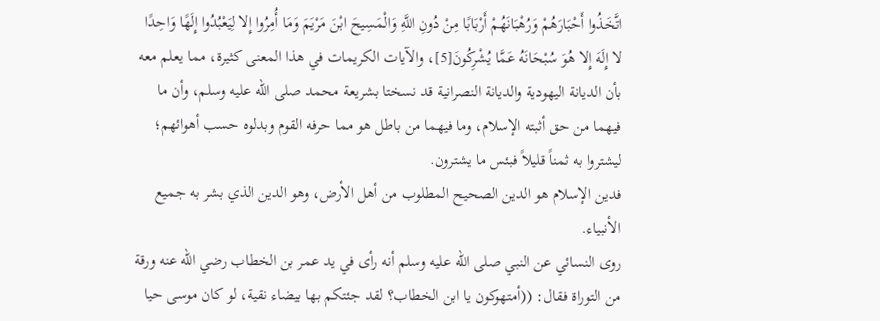اتَّخَذُوا أَحْبَارَهُمْ وَرُهْبَانَهُمْ أَرْبَابًا مِنْ دُونِ اللَّهِ وَالْمَسِيحَ ابْنَ مَرْيَمَ وَمَا أُمِرُوا إِلا لِيَعْبُدُوا إِلَهًا وَاحِدًا لا إِلَهَ إِلا هُوَ سُبْحَانَهُ عَمَّا يُشْرِكُونَ[5]، والآيات الكريمات في هذا المعنى كثيرة، مما يعلم معه بأن الديانة اليهودية والديانة النصرانية قد نسختا بشريعة محمد صلى الله عليه وسلم، وأن ما فيهما من حق أثبته الإسلام، وما فيهما من باطل هو مما حرفه القوم وبدلوه حسب أهوائهم؛ ليشتروا به ثمناً قليلاً فبئس ما يشترون.
فدين الإسلام هو الدين الصحيح المطلوب من أهل الأرض، وهو الدين الذي بشر به جميع الأنبياء.
روى النسائي عن النبي صلى الله عليه وسلم أنه رأى في يد عمر بن الخطاب رضي الله عنه ورقة من التوراة فقال: ((أمتهوكون يا ابن الخطاب؟ لقد جئتكم بها بيضاء نقية، لو كان موسى حيا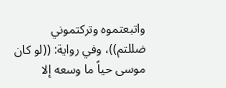واتبعتموه وتركتموني ضللتم))، وفي رواية: ((لو كان موسى حياً ما وسعه إلا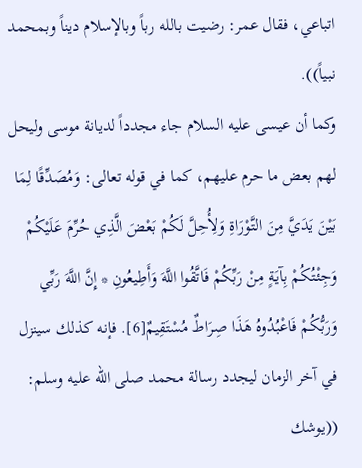اتباعي، فقال عمر: رضيت بالله رباً وبالإسلام ديناً وبمحمد نبياً)).
وكما أن عيسى عليه السلام جاء مجدداً لديانة موسى وليحل لهم بعض ما حرم عليهم، كما في قوله تعالى: وَمُصَدِّقًا لِمَا بَيْنَ يَدَيَّ مِنَ التَّوْرَاةِ وَلِأُحِلَّ لَكُمْ بَعْضَ الَّذِي حُرِّمَ عَلَيْكُمْ وَجِئْتُكُمْ بِآيَةٍ مِنْ رَبِّكُمْ فَاتَّقُوا اللَّهَ وَأَطِيعُونِ * إِنَّ اللَّهَ رَبِّي وَرَبُّكُمْ فَاعْبُدُوهُ هَذَا صِرَاطٌ مُسْتَقِيمٌ[6]. فإنه كذلك سينزل في آخر الزمان ليجدد رسالة محمد صلى الله عليه وسلم: ((يوشك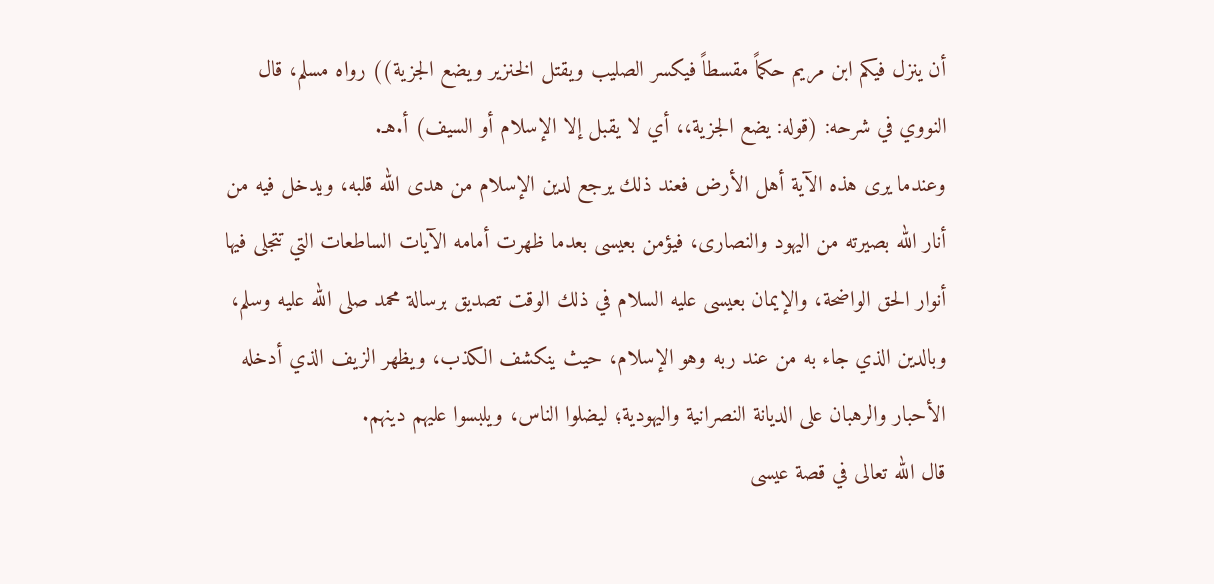أن ينزل فيكم ابن مريم حكماً مقسطاً فيكسر الصليب ويقتل الخنزير ويضع الجزية)) رواه مسلم، قال النووي في شرحه: (قوله: يضع الجزية،، أي لا يقبل إلا الإسلام أو السيف) أ.هـ.
وعندما يرى هذه الآية أهل الأرض فعند ذلك يرجع لدين الإسلام من هدى الله قلبه، ويدخل فيه من أنار الله بصيرته من اليهود والنصارى، فيؤمن بعيسى بعدما ظهرت أمامه الآيات الساطعات التي تتجلى فيها أنوار الحق الواضحة، والإيمان بعيسى عليه السلام في ذلك الوقت تصديق برسالة محمد صلى الله عليه وسلم، وبالدين الذي جاء به من عند ربه وهو الإسلام، حيث ينكشف الكذب، ويظهر الزيف الذي أدخله الأحبار والرهبان على الديانة النصرانية واليهودية؛ ليضلوا الناس، ويلبسوا عليهم دينهم.
قال الله تعالى في قصة عيسى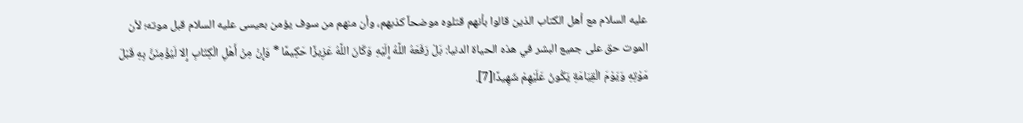عليه السلام مع أهل الكتاب الذين قالوا بأنهم قتلوه موضحاً كذبهم، وأن منهم من سوف يؤمن بعيسى عليه السلام قبل موته؛ لأن الموت حق على جميع البشر في هذه الحياة الدنيا: بَلْ رَفَعَهُ اللَّهُ إِلَيْهِ وَكَانَ اللَّهُ عَزِيزًا حَكِيمًا * وَإِنْ مِنْ أَهْلِ الْكِتَابِ إِلا لَيُؤْمِنَنَّ بِهِ قَبْلَ مَوْتِهِ وَيَوْمَ الْقِيَامَةِ يَكُونُ عَلَيْهِمْ شَهِيدًا[7].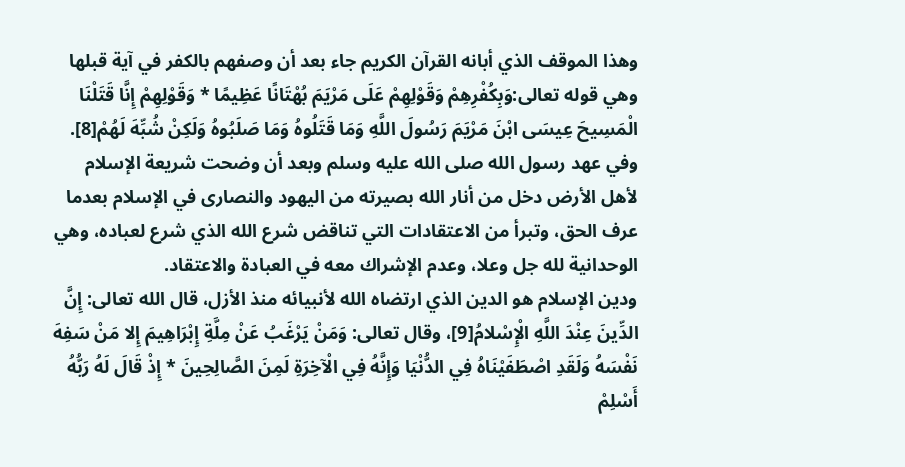وهذا الموقف الذي أبانه القرآن الكريم جاء بعد أن وصفهم بالكفر في آية قبلها وهي قوله تعالى:وَبِكُفْرِهِمْ وَقَوْلِهِمْ عَلَى مَرْيَمَ بُهْتَانًا عَظِيمًا * وَقَوْلِهِمْ إِنَّا قَتَلْنَا الْمَسِيحَ عِيسَى ابْنَ مَرْيَمَ رَسُولَ اللَّهِ وَمَا قَتَلُوهُ وَمَا صَلَبُوهُ وَلَكِنْ شُبِّهَ لَهُمْ[8].
وفي عهد رسول الله صلى الله عليه وسلم وبعد أن وضحت شريعة الإسلام لأهل الأرض دخل من أنار الله بصيرته من اليهود والنصارى في الإسلام بعدما عرف الحق، وتبرأ من الاعتقادات التي تناقض شرع الله الذي شرع لعباده، وهي الوحدانية لله جل وعلا، وعدم الإشراك معه في العبادة والاعتقاد.
ودين الإسلام هو الدين الذي ارتضاه الله لأنبيائه منذ الأزل، قال الله تعالى: إِنَّ الدِّينَ عِنْدَ اللَّهِ الْإِسْلامُ[9]، وقال تعالى: وَمَنْ يَرْغَبُ عَنْ مِلَّةِ إِبْرَاهِيمَ إِلا مَنْ سَفِهَ نَفْسَهُ وَلَقَدِ اصْطَفَيْنَاهُ فِي الدُّنْيَا وَإِنَّهُ فِي الْآخِرَةِ لَمِنَ الصَّالِحِينَ * إِذْ قَالَ لَهُ رَبُّهُ أَسْلِمْ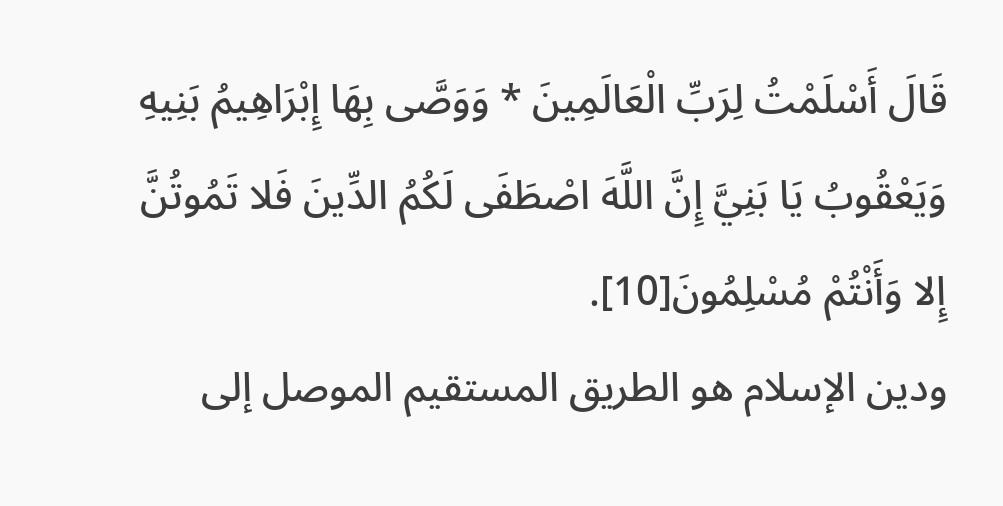قَالَ أَسْلَمْتُ لِرَبِّ الْعَالَمِينَ * وَوَصَّى بِهَا إِبْرَاهِيمُ بَنِيهِ وَيَعْقُوبُ يَا بَنِيَّ إِنَّ اللَّهَ اصْطَفَى لَكُمُ الدِّينَ فَلا تَمُوتُنَّ إِلا وَأَنْتُمْ مُسْلِمُونَ[10].
ودين الإسلام هو الطريق المستقيم الموصل إلى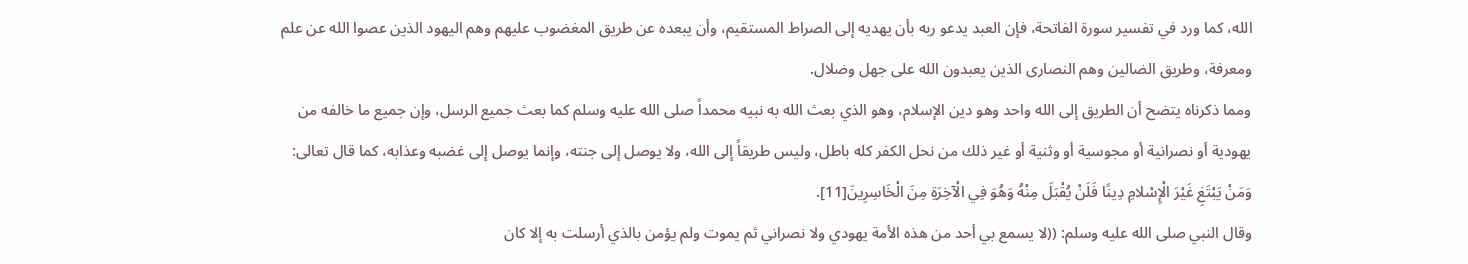الله، كما ورد في تفسير سورة الفاتحة، فإن العبد يدعو ربه بأن يهديه إلى الصراط المستقيم، وأن يبعده عن طريق المغضوب عليهم وهم اليهود الذين عصوا الله عن علم ومعرفة، وطريق الضالين وهم النصارى الذين يعبدون الله على جهل وضلال.
ومما ذكرناه يتضح أن الطريق إلى الله واحد وهو دين الإسلام، وهو الذي بعث الله به نبيه محمداً صلى الله عليه وسلم كما بعث جميع الرسل، وإن جميع ما خالفه من يهودية أو نصرانية أو مجوسية أو وثنية أو غير ذلك من نحل الكفر كله باطل، وليس طريقاً إلى الله، ولا يوصل إلى جنته، وإنما يوصل إلى غضبه وعذابه، كما قال تعالى: وَمَنْ يَبْتَغِ غَيْرَ الْإِسْلامِ دِينًا فَلَنْ يُقْبَلَ مِنْهُ وَهُوَ فِي الْآخِرَةِ مِنَ الْخَاسِرِينَ[11].
وقال النبي صلى الله عليه وسلم: ((لا يسمع بي أحد من هذه الأمة يهودي ولا نصراني ثم يموت ولم يؤمن بالذي أرسلت به إلا كان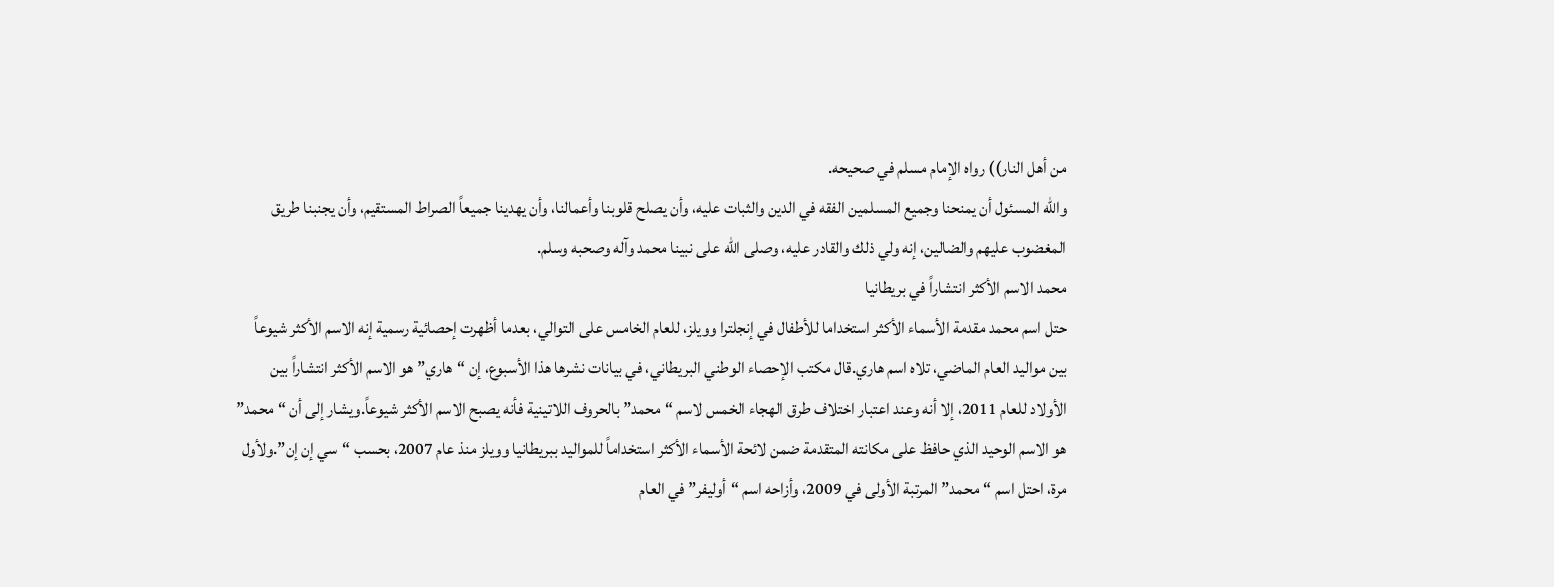من أهل النار)) رواه الإمام مسلم في صحيحه.
والله المسئول أن يمنحنا وجميع المسلمين الفقه في الدين والثبات عليه، وأن يصلح قلوبنا وأعمالنا، وأن يهدينا جميعاً الصراط المستقيم، وأن يجنبنا طريق المغضوب عليهم والضالين، إنه ولي ذلك والقادر عليه، وصلى الله على نبينا محمد وآله وصحبه وسلم.
محمد الاسم الأكثر انتشاراً في بريطانيا
حتل اسم محمد مقدمة الأسماء الأكثر استخداما للأطفال في إنجلترا وويلز، للعام الخامس على التوالي، بعدما أظهرت إحصائية رسمية إنه الاسم الأكثر شيوعاً بين مواليد العام الماضي، تلاه اسم هاري.قال مكتب الإحصاء الوطني البريطاني، في بيانات نشرها هذا الأسبوع، إن “هاري” هو الاسم الأكثر انتشاراً بين الأولاد للعام 2011، إلا أنه وعند اعتبار اختلاف طرق الهجاء الخمس لاسم “محمد” بالحروف اللاتينية فأنه يصبح الاسم الأكثر شيوعاً.ويشار إلى أن “محمد” هو الاسم الوحيد الذي حافظ على مكانته المتقدمة ضمن لائحة الأسماء الأكثر استخداماً للمواليد ببريطانيا وويلز منذ عام 2007، بحسب “سي إن إن”.ولأول مرة، احتل اسم “محمد” المرتبة الأولى في 2009، وأزاحه اسم “أوليفر” في العام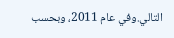التالي.وفي عام 2011، وبحسب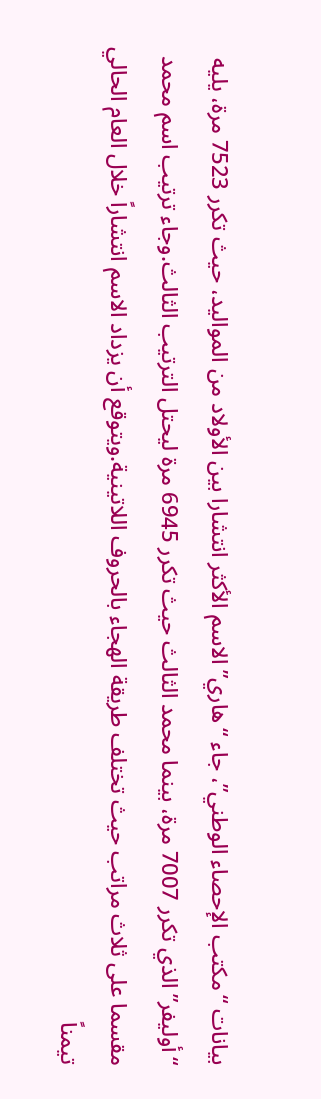بيانات “مكتب الإحصاء الوطني”، جاء “هاري” الاسم الأكثر انتشارا بين الأولاد من المواليد، حيث تكرر 7523 مرة، يليه “أوليفر” الذي تكرر 7007 مرة، بينما محمد الثالث حيث تكرر 6945 مرة ليحتل الترتيب الثالث.وجاء ترتيب اسم محمد مقسما على ثلاث مراتب حيث تختلف طريقة الهجاء بالحروف اللاتينية.ويتوقع أن يزداد الاسم انتشاراً خلال العام الحالي تيمناً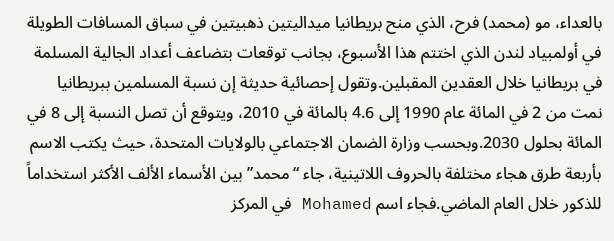بالعداء، مو (محمد) فرح، الذي منح بريطانيا ميداليتين ذهبيتين في سباق المسافات الطويلة في أولمبياد لندن الذي اختتم هذا الأسبوع، بجانب توقعات بتضاعف أعداد الجالية المسلمة في بريطانيا خلال العقدين المقبلين.وتقول إحصائية حديثة إن نسبة المسلمين ببريطانيا نمت من 2 في المائة عام 1990 إلى 4.6 بالمائة في 2010، ويتوقع أن تصل النسبة إلى 8 في المائة بحلول 2030.وبحسب وزارة الضمان الاجتماعي بالولايات المتحدة، حيث يكتب الاسم بأربعة طرق هجاء مختلفة بالحروف اللاتينية، جاء “محمد” بين الأسماء الألف الأكثر استخداماً للذكور خلال العام الماضي.فجاء اسم Mohamed في المركز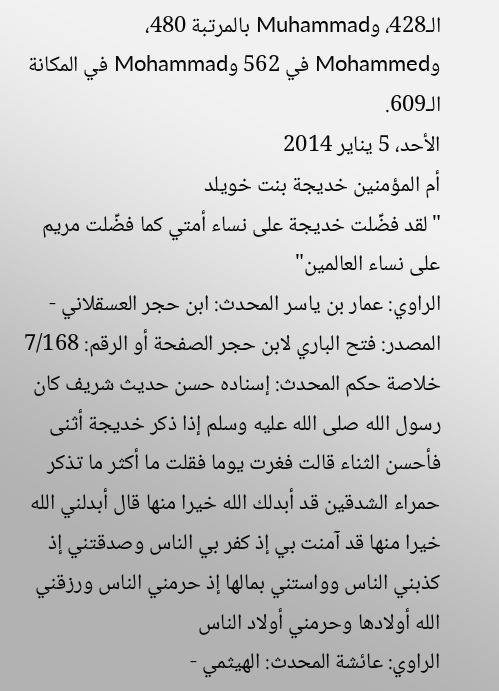الـ428، وMuhammad بالمرتبة 480، وMohammed في 562 وMohammad في المكانة الـ609.
الأحد، 5 يناير 2014
أم المؤمنين خديجة بنت خويلد
"لقد فضِّلت خديجة على نساء أمتي كما فضِّلت مريم على نساء العالمين"
الراوي: عمار بن ياسر المحدث: ابن حجر العسقلاني - المصدر: فتح الباري لابن حجر الصفحة أو الرقم: 7/168
خلاصة حكم المحدث: إسناده حسن حديث شريف كان رسول الله صلى الله عليه وسلم إذا ذكر خديجة أثنى فأحسن الثناء قالت فغرت يوما فقلت ما أكثر ما تذكر حمراء الشدقين قد أبدلك الله خيرا منها قال أبدلني الله خيرا منها قد آمنت بي إذ كفر بي الناس وصدقتني إذ كذبني الناس وواستني بمالها إذ حرمني الناس ورزقني الله أولادها وحرمني أولاد الناس
الراوي: عائشة المحدث: الهيثمي -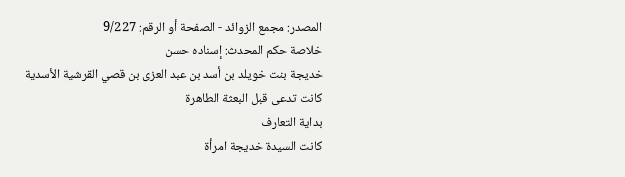المصدر: مجمع الزوائد - الصفحة أو الرقم: 9/227
خلاصة حكم المحدث: إسناده حسن
خديجة بنت خويلد بن أسد بن عبد العزى بن قصي القرشية الأسدية
كانت تدعى قبل البعثة الطاهرة
بداية التعارف
كانت السيدة خديجة امرأة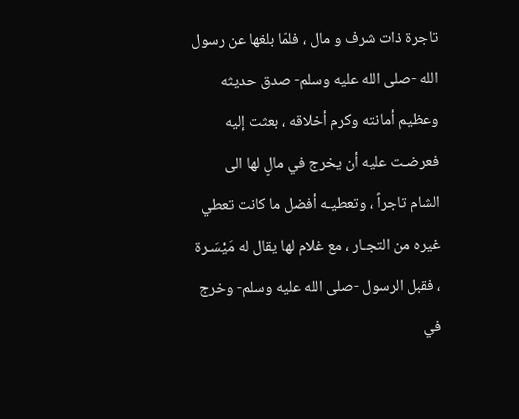تاجرة ذات شرف و مال ، فلمّا بلغها عن رسول الله -صلى الله عليه وسلم- صدق حديثه وعظيم أمانته وكرم أخلاقه ، بعثت إليه فعرضـت عليه أن يخرج في مالٍ لها الى الشام تاجراً ، وتعطيـه أفضل ما كانت تعطي غيره من التجـار ، مع غلام لها يقال له مَيْسَـرة ، فقبل الرسول -صلى الله عليه وسلم- وخرج في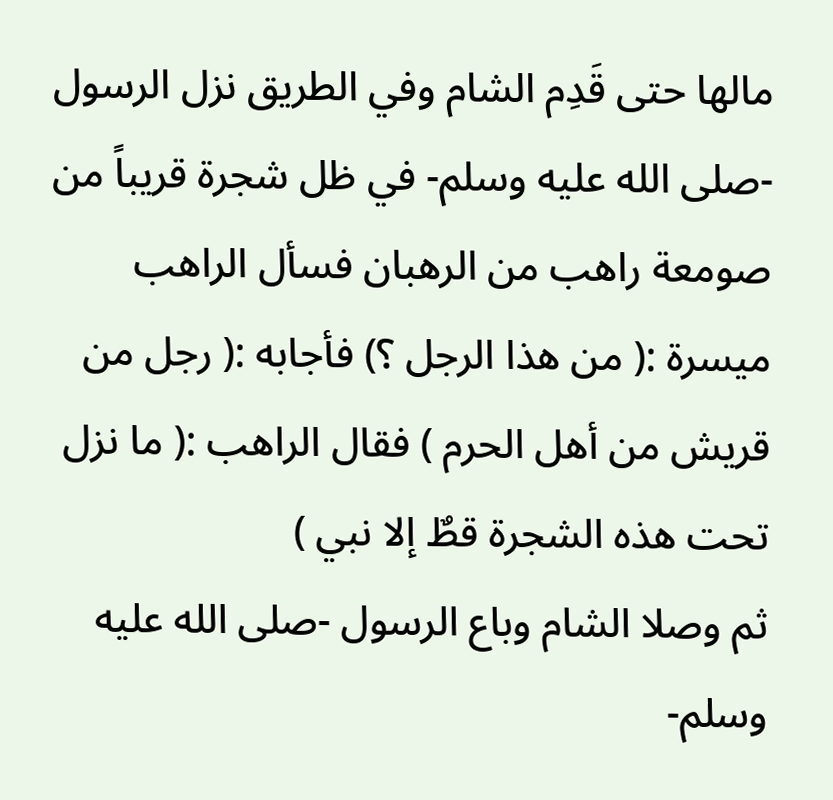مالها حتى قَدِم الشام وفي الطريق نزل الرسول -صلى الله عليه وسلم- في ظل شجرة قريباً من صومعة راهب من الرهبان فسأل الراهب ميسرة :( من هذا الرجل ؟) فأجابه :( رجل من قريش من أهل الحرم ) فقال الراهب :( ما نزل تحت هذه الشجرة قطٌ إلا نبي )
ثم وصلا الشام وباع الرسول -صلى الله عليه وسلم-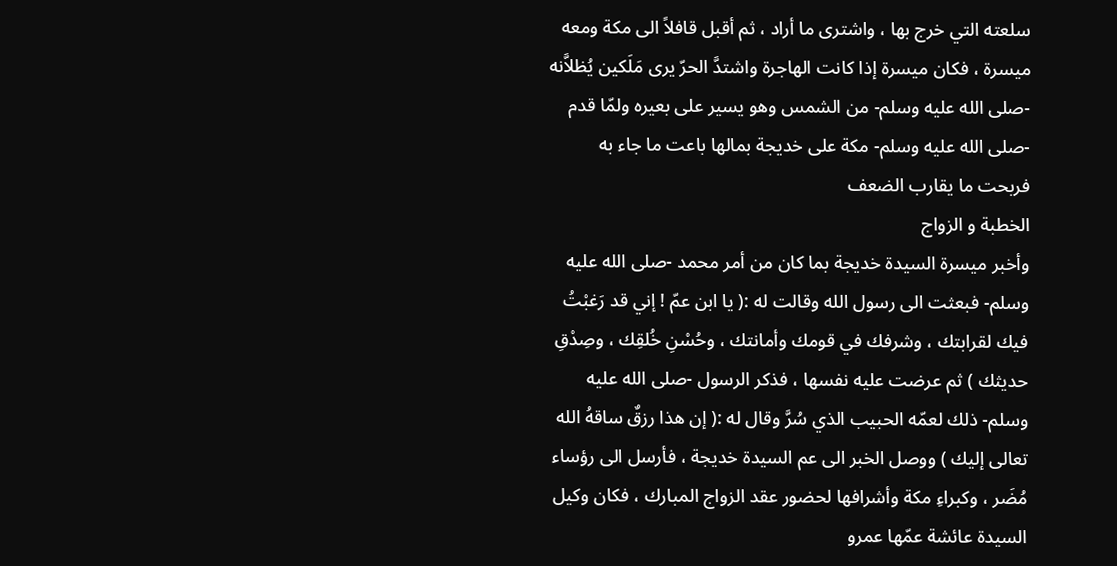سلعته التي خرج بها ، واشترى ما أراد ، ثم أقبل قافلاً الى مكة ومعه ميسرة ، فكان ميسرة إذا كانت الهاجرة واشتدَّ الحرّ يرى مَلَكين يُظلاَّنه -صلى الله عليه وسلم- من الشمس وهو يسير على بعيره ولمّا قدم -صلى الله عليه وسلم- مكة على خديجة بمالها باعت ما جاء به فربحت ما يقارب الضعف
الخطبة و الزواج
وأخبر ميسرة السيدة خديجة بما كان من أمر محمد -صلى الله عليه وسلم- فبعثت الى رسول الله وقالت له :( يا ابن عمّ ! إني قد رَغبْتُ فيك لقرابتك ، وشرفك في قومك وأمانتك ، وحُسْنِ خُلقِك ، وصِدْقِ حديثك ) ثم عرضت عليه نفسها ، فذكر الرسول -صلى الله عليه وسلم- ذلك لعمّه الحبيب الذي سُرَّ وقال له :( إن هذا رزقٌ ساقهُ الله تعالى إليك ) ووصل الخبر الى عم السيدة خديجة ، فأرسل الى رؤساء مُضَر ، وكبراءِ مكة وأشرافها لحضور عقد الزواج المبارك ، فكان وكيل السيدة عائشة عمّها عمرو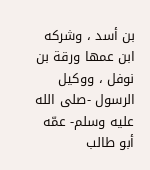بن أسد ، وشركه ابن عمها ورقة بن نوفل ، ووكيل الرسول -صلى الله عليه وسلم- عمّه أبو طالب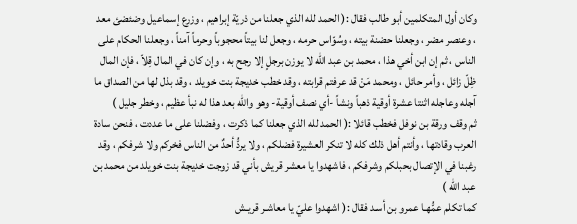وكان أول المتكلمين أبو طالب فقال :( الحمد لله الذي جعلنا من ذريّة إبراهيم ، وزرع إسماعيل وضئضئ معد ، وعنصر مضر ، وجعلنا حضنة بيته ، وسُوّاس حرمه ، وجعل لنا بيتاً محجوباً وحرماً آمناً ، وجعلنا الحكام على الناس ، ثم إن ابن أخي هذا ، محمد بن عبد الله لا يوزن برجلٍ إلا رجح به ، وإن كان في المال قِلاّ ، فإن المال ظِلّ زائل ، وأمر حائل ، ومحمد مَنْ قد عرفتم قرابته ، وقد خطب خديجة بنت خويلد ، وقد بذل لها من الصداق ما آجله وعاجله اثنتا عشرة أوقية ذهباً ونشاً -أي نصف أوقية- وهو والله بعد هذا له نبأ عظيم ، وخطر جليل )
ثم وقف ورقة بن نوفل فخطب قائلا :( الحمد لله الذي جعلنا كما ذكرت ، وفضلنا على ما عددت ، فنحن سادة العرب وقادتها ، وأنتم أهل ذلك كله لا تنكر العشيرة فضلكم ، ولا يردُّ أحدٌ من الناس فخركم ولا شرفكم ، وقد رغبنا في الإتصال بحبلكم وشرفكم ، فاشهدوا يا معشر قريش بأني قد زوجت خديجة بنت خويلد من محمد بن عبد الله )
كما تكلم عمُّهـا عمرو بن أسـد فقال :( اشهدوا عليّ يا معاشـر قريـش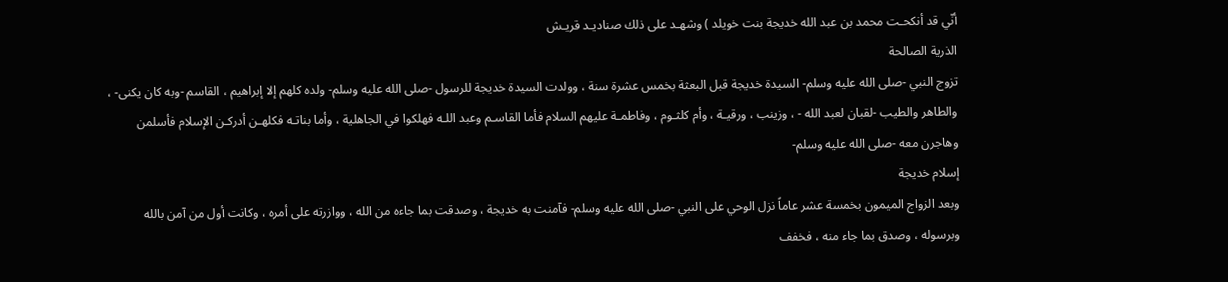أنّي قد أنكحـت محمد بن عبد الله خديجة بنت خويلد ) وشهـد على ذلك صناديـد قريـش
الذرية الصالحة
تزوج النبي -صلى الله عليه وسلم- السيدة خديجة قبل البعثة بخمس عشرة سنة ، وولدت السيدة خديجة للرسول -صلى الله عليه وسلم- ولده كلهم إلا إبراهيم ، القاسم -وبه كان يكنى- ، والطاهر والطيب -لقبان لعبد الله - ، وزينب ، ورقيـة ، وأم كلثـوم ، وفاطمـة عليهم السلام فأما القاسـم وعبد اللـه فهلكوا في الجاهلية ، وأما بناتـه فكلهـن أدركـن الإسلام فأسلمن وهاجرن معه -صلى الله عليه وسلم-
إسلام خديجة
وبعد الزواج الميمون بخمسة عشر عاماً نزل الوحي على النبي -صلى الله عليه وسلم- فآمنت به خديجة ، وصدقت بما جاءه من الله ، ووازرته على أمره ، وكانت أول من آمن بالله وبرسوله ، وصدق بما جاء منه ، فخفف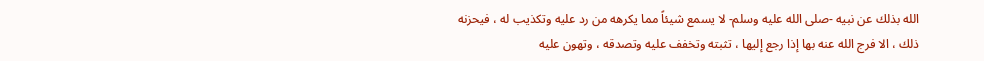الله بذلك عن نبيه -صلى الله عليه وسلم- لا يسمع شيئاً مما يكرهه من رد عليه وتكذيب له ، فيحزنه ذلك ، الا فرج الله عنه بها إذا رجع إليها ، تثبته وتخفف عليه وتصدقه ، وتهون عليه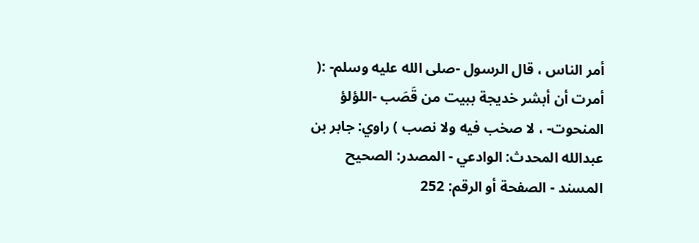أمر الناس ، قال الرسول -صلى الله عليه وسلم- :( أمرت أن أبشر خديجة ببيت من قَصَب -اللؤلؤ المنحوت- ، لا صخب فيه ولا نصب ) راوي: جابر بن عبدالله المحدث: الوادعي - المصدر: الصحيح المسند - الصفحة أو الرقم: 252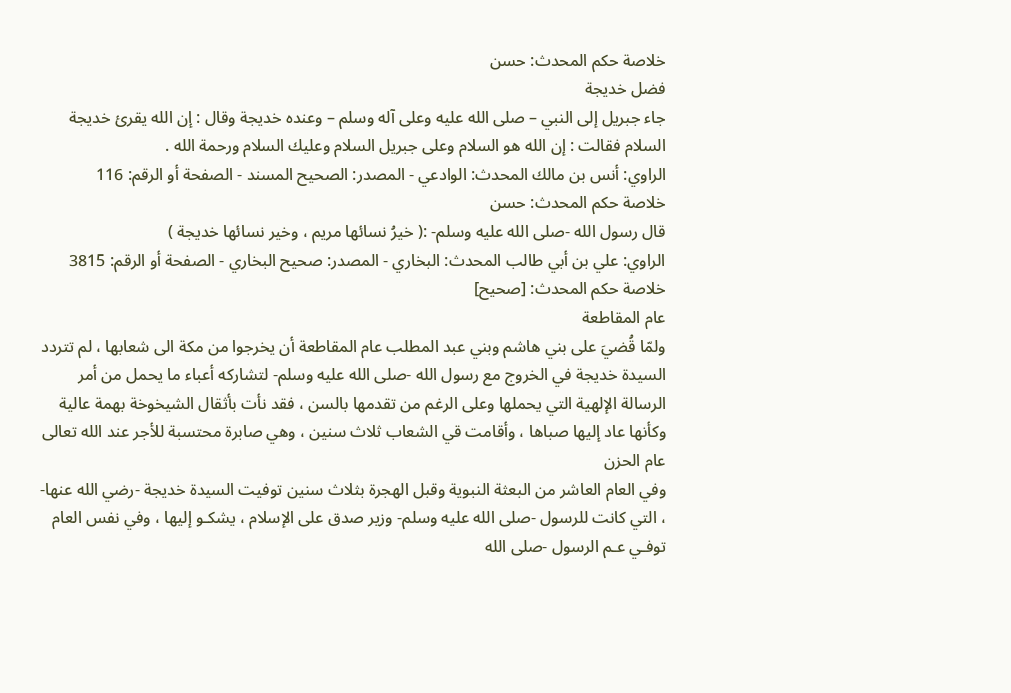خلاصة حكم المحدث: حسن
فضل خديجة
جاء جبريل إلى النبي – صلى الله عليه وعلى آله وسلم – وعنده خديجة وقال : إن الله يقرئ خديجة السلام فقالت : إن الله هو السلام وعلى جبريل السلام وعليك السلام ورحمة الله .
الراوي: أنس بن مالك المحدث: الوادعي - المصدر: الصحيح المسند - الصفحة أو الرقم: 116
خلاصة حكم المحدث: حسن
قال رسول الله -صلى الله عليه وسلم- :( خيرُ نسائها مريم ، وخير نسائها خديجة )
الراوي: علي بن أبي طالب المحدث: البخاري - المصدر: صحيح البخاري - الصفحة أو الرقم: 3815
خلاصة حكم المحدث: [صحيح]
عام المقاطعة
ولمّا قُضيَ على بني هاشم وبني عبد المطلب عام المقاطعة أن يخرجوا من مكة الى شعابها ، لم تتردد السيدة خديجة في الخروج مع رسول الله -صلى الله عليه وسلم- لتشاركه أعباء ما يحمل من أمر الرسالة الإلهية التي يحملها وعلى الرغم من تقدمها بالسن ، فقد نأت بأثقال الشيخوخة بهمة عالية وكأنها عاد إليها صباها ، وأقامت قي الشعاب ثلاث سنين ، وهي صابرة محتسبة للأجر عند الله تعالى
عام الحزن
وفي العام العاشر من البعثة النبوية وقبل الهجرة بثلاث سنين توفيت السيدة خديجة -رضي الله عنها- ، التي كانت للرسول -صلى الله عليه وسلم- وزير صدق على الإسلام ، يشكـو إليها ، وفي نفس العام توفـي عـم الرسول -صلى الله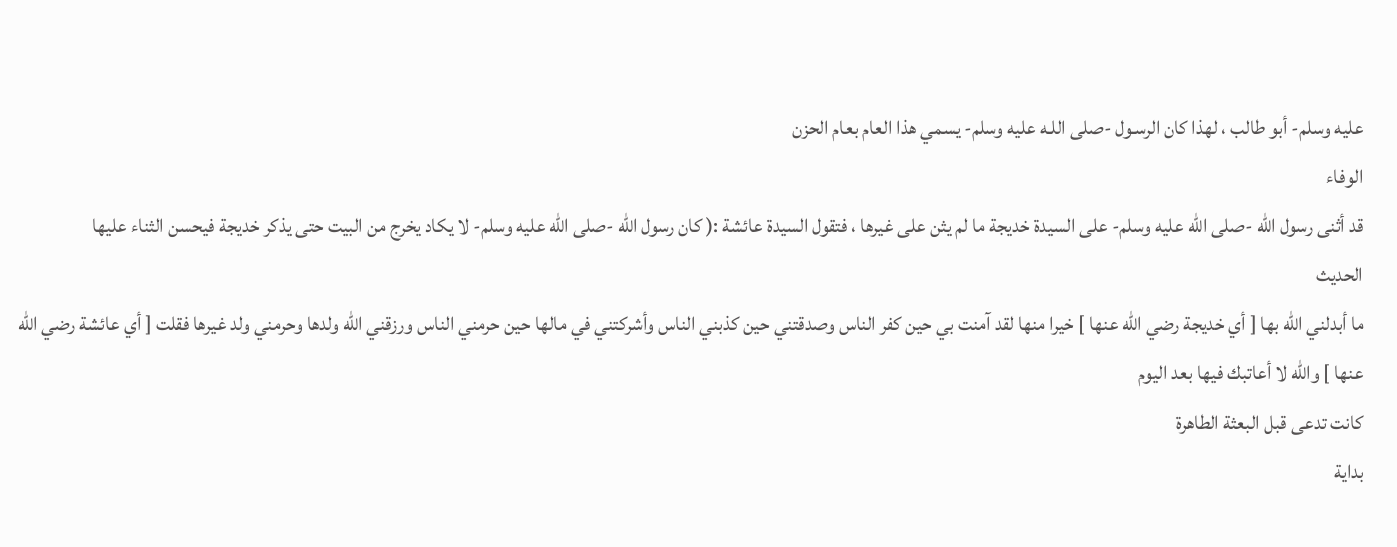عليه وسلم- أبو طالب ، لهذا كان الرسـول -صلى اللـه عليه وسلم- يسمي هذا العام بعام الحزن
الوفاء
قد أثنى رسول الله -صلى الله عليه وسلم- على السيدة خديجة ما لم يثن على غيرها ، فتقول السيدة عائشة :( كان رسول الله -صلى الله عليه وسلم- لا يكاد يخرج من البيت حتى يذكر خديجة فيحسن الثناء عليها
الحديث
ما أبدلني الله بها [ أي خديجة رضي الله عنها ] خيرا منها لقد آمنت بي حين كفر الناس وصدقتني حين كذبني الناس وأشركتني في مالها حين حرمني الناس ورزقني الله ولدها وحرمني ولد غيرها فقلت [ أي عائشة رضي الله عنها ] والله لا أعاتبك فيها بعد اليوم
كانت تدعى قبل البعثة الطاهرة
بداية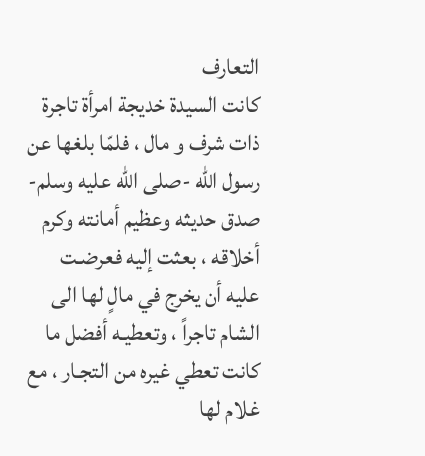التعارف
كانت السيدة خديجة امرأة تاجرة ذات شرف و مال ، فلمّا بلغها عن رسول الله -صلى الله عليه وسلم- صدق حديثه وعظيم أمانته وكرم أخلاقه ، بعثت إليه فعرضـت عليه أن يخرج في مالٍ لها الى الشام تاجراً ، وتعطيـه أفضل ما كانت تعطي غيره من التجـار ، مع غلام لها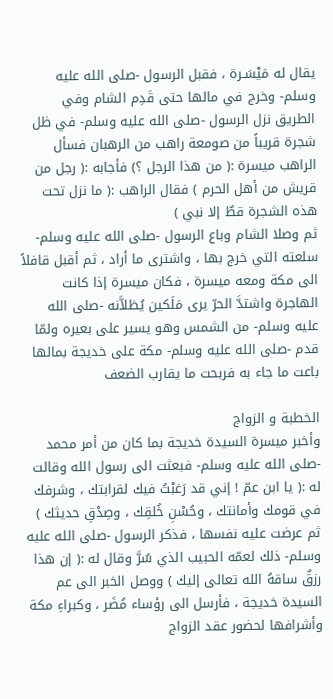يقال له مَيْسَـرة ، فقبل الرسول -صلى الله عليه وسلم- وخرج في مالها حتى قَدِم الشام وفي الطريق نزل الرسول -صلى الله عليه وسلم- في ظل شجرة قريباً من صومعة راهب من الرهبان فسأل الراهب ميسرة :( من هذا الرجل ؟) فأجابه :( رجل من قريش من أهل الحرم ) فقال الراهب :( ما نزل تحت هذه الشجرة قطٌ إلا نبي )
ثم وصلا الشام وباع الرسول -صلى الله عليه وسلم- سلعته التي خرج بها ، واشترى ما أراد ، ثم أقبل قافلاً الى مكة ومعه ميسرة ، فكان ميسرة إذا كانت الهاجرة واشتدَّ الحرّ يرى مَلَكين يُظلاَّنه -صلى الله عليه وسلم- من الشمس وهو يسير على بعيره ولمّا قدم -صلى الله عليه وسلم- مكة على خديجة بمالها باعت ما جاء به فربحت ما يقارب الضعف

الخطبة و الزواج
وأخبر ميسرة السيدة خديجة بما كان من أمر محمد -صلى الله عليه وسلم- فبعثت الى رسول الله وقالت له :( يا ابن عمّ ! إني قد رَغبْتُ فيك لقرابتك ، وشرفك في قومك وأمانتك ، وحُسْنِ خُلقِك ، وصِدْقِ حديثك ) ثم عرضت عليه نفسها ، فذكر الرسول -صلى الله عليه وسلم- ذلك لعمّه الحبيب الذي سُرَّ وقال له :( إن هذا رزقٌ ساقهُ الله تعالى إليك ) ووصل الخبر الى عم السيدة خديجة ، فأرسل الى رؤساء مُضَر ، وكبراءِ مكة وأشرافها لحضور عقد الزواج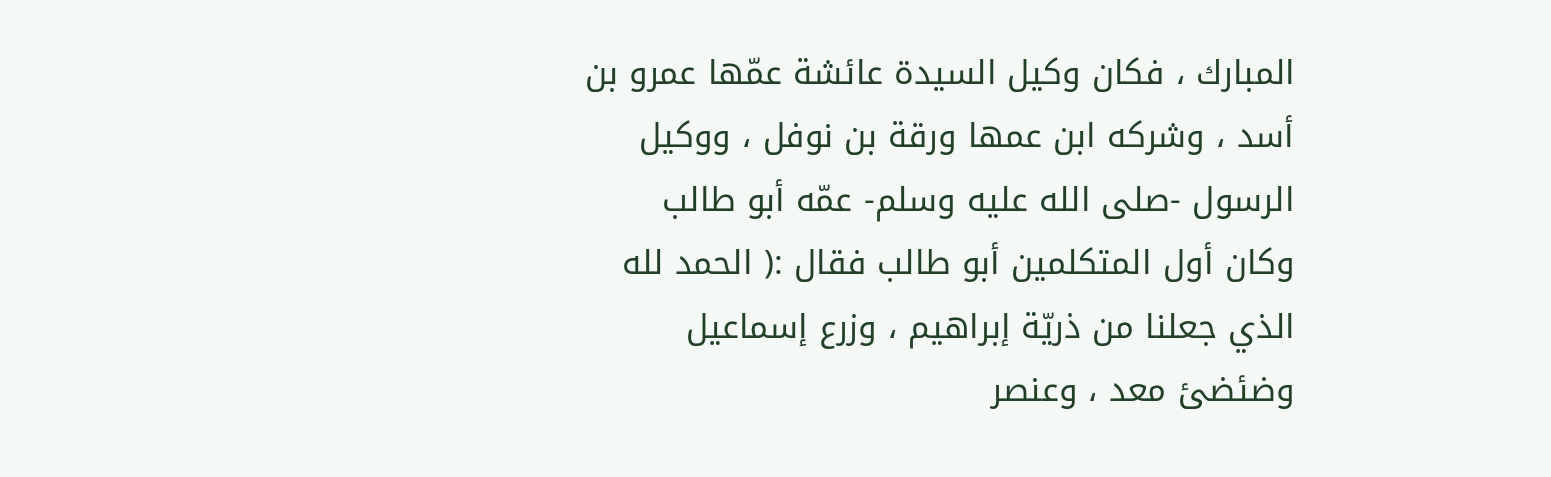المبارك ، فكان وكيل السيدة عائشة عمّها عمرو بن أسد ، وشركه ابن عمها ورقة بن نوفل ، ووكيل الرسول -صلى الله عليه وسلم- عمّه أبو طالب
وكان أول المتكلمين أبو طالب فقال :( الحمد لله الذي جعلنا من ذريّة إبراهيم ، وزرع إسماعيل وضئضئ معد ، وعنصر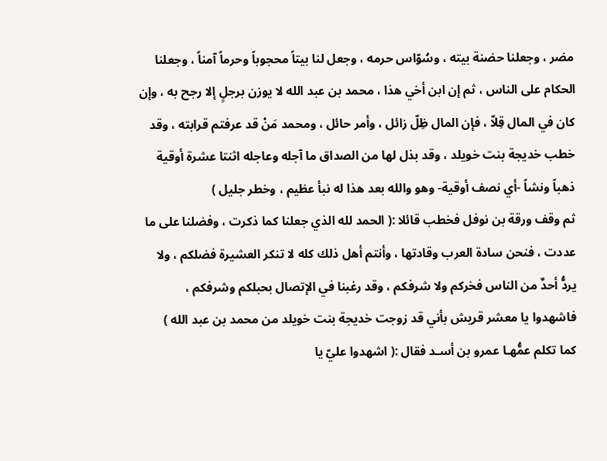مضر ، وجعلنا حضنة بيته ، وسُوّاس حرمه ، وجعل لنا بيتاً محجوباً وحرماً آمناً ، وجعلنا الحكام على الناس ، ثم إن ابن أخي هذا ، محمد بن عبد الله لا يوزن برجلٍ إلا رجح به ، وإن كان في المال قِلاّ ، فإن المال ظِلّ زائل ، وأمر حائل ، ومحمد مَنْ قد عرفتم قرابته ، وقد خطب خديجة بنت خويلد ، وقد بذل لها من الصداق ما آجله وعاجله اثنتا عشرة أوقية ذهباً ونشاً -أي نصف أوقية- وهو والله بعد هذا له نبأ عظيم ، وخطر جليل )
ثم وقف ورقة بن نوفل فخطب قائلا :( الحمد لله الذي جعلنا كما ذكرت ، وفضلنا على ما عددت ، فنحن سادة العرب وقادتها ، وأنتم أهل ذلك كله لا تنكر العشيرة فضلكم ، ولا يردُّ أحدٌ من الناس فخركم ولا شرفكم ، وقد رغبنا في الإتصال بحبلكم وشرفكم ، فاشهدوا يا معشر قريش بأني قد زوجت خديجة بنت خويلد من محمد بن عبد الله )
كما تكلم عمُّهـا عمرو بن أسـد فقال :( اشهدوا عليّ يا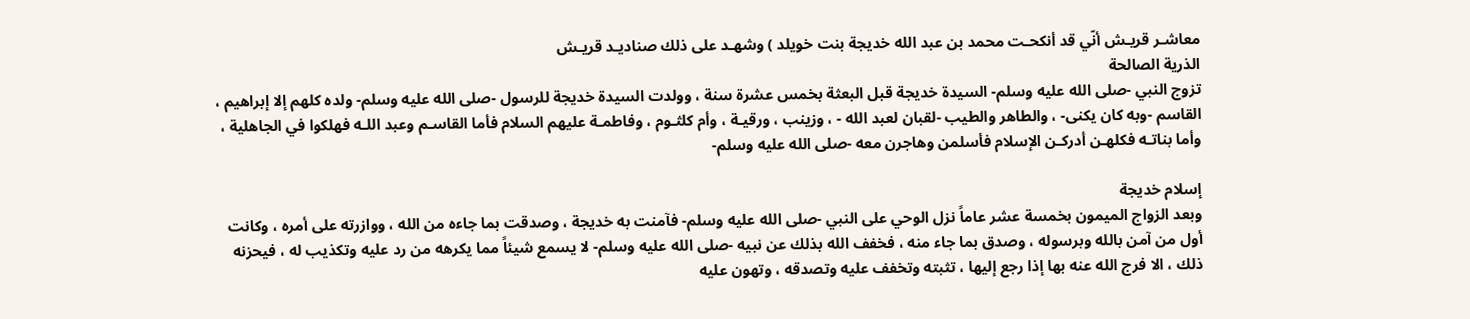معاشـر قريـش أنّي قد أنكحـت محمد بن عبد الله خديجة بنت خويلد ) وشهـد على ذلك صناديـد قريـش
الذرية الصالحة
تزوج النبي -صلى الله عليه وسلم- السيدة خديجة قبل البعثة بخمس عشرة سنة ، وولدت السيدة خديجة للرسول -صلى الله عليه وسلم- ولده كلهم إلا إبراهيم ، القاسم -وبه كان يكنى- ، والطاهر والطيب -لقبان لعبد الله - ، وزينب ، ورقيـة ، وأم كلثـوم ، وفاطمـة عليهم السلام فأما القاسـم وعبد اللـه فهلكوا في الجاهلية ، وأما بناتـه فكلهـن أدركـن الإسلام فأسلمن وهاجرن معه -صلى الله عليه وسلم-

إسلام خديجة
وبعد الزواج الميمون بخمسة عشر عاماً نزل الوحي على النبي -صلى الله عليه وسلم- فآمنت به خديجة ، وصدقت بما جاءه من الله ، ووازرته على أمره ، وكانت أول من آمن بالله وبرسوله ، وصدق بما جاء منه ، فخفف الله بذلك عن نبيه -صلى الله عليه وسلم- لا يسمع شيئاً مما يكرهه من رد عليه وتكذيب له ، فيحزنه ذلك ، الا فرج الله عنه بها إذا رجع إليها ، تثبته وتخفف عليه وتصدقه ، وتهون عليه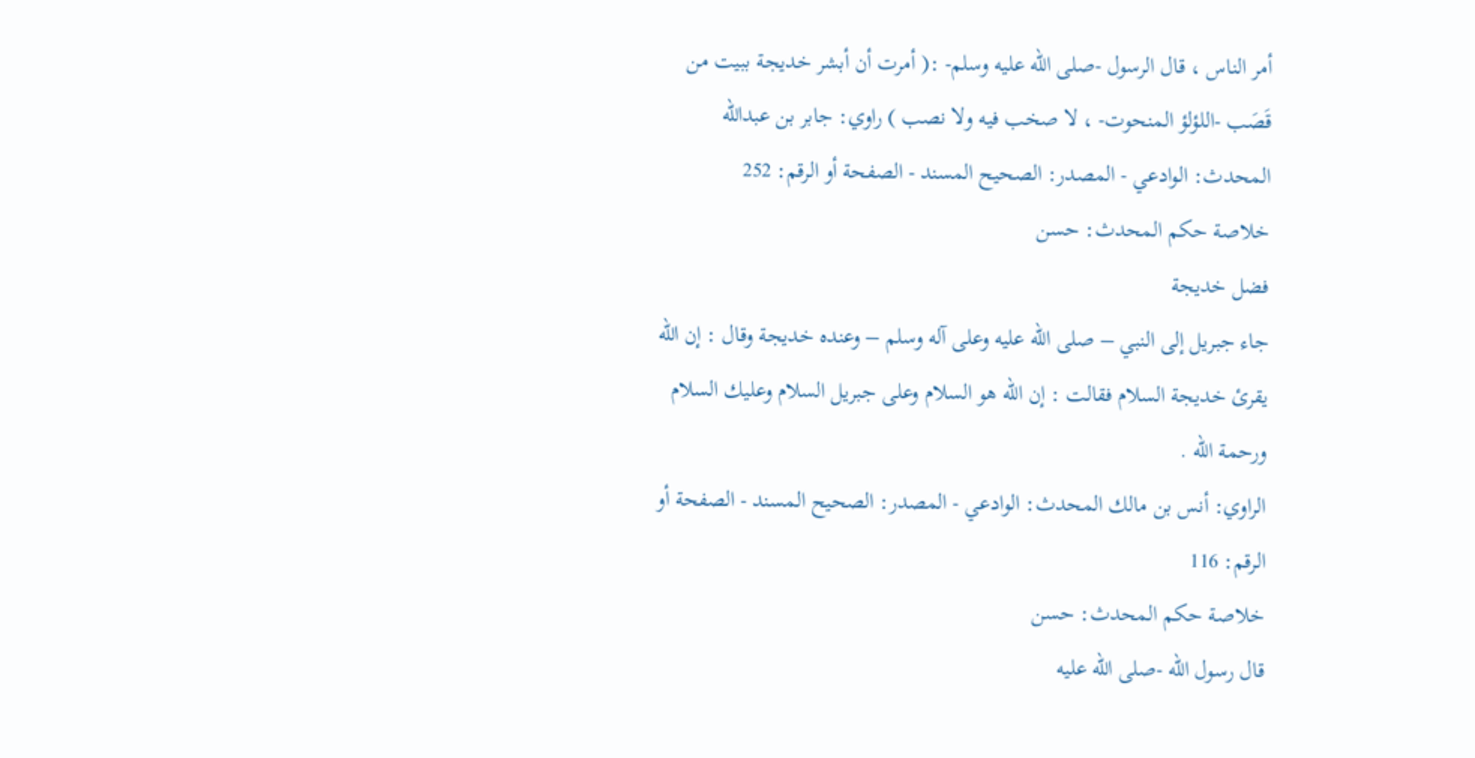أمر الناس ، قال الرسول -صلى الله عليه وسلم- :( أمرت أن أبشر خديجة ببيت من قَصَب -اللؤلؤ المنحوت- ، لا صخب فيه ولا نصب ) راوي: جابر بن عبدالله المحدث: الوادعي - المصدر: الصحيح المسند - الصفحة أو الرقم: 252
خلاصة حكم المحدث: حسن
فضل خديجة
جاء جبريل إلى النبي – صلى الله عليه وعلى آله وسلم – وعنده خديجة وقال : إن الله يقرئ خديجة السلام فقالت : إن الله هو السلام وعلى جبريل السلام وعليك السلام ورحمة الله .
الراوي: أنس بن مالك المحدث: الوادعي - المصدر: الصحيح المسند - الصفحة أو الرقم: 116
خلاصة حكم المحدث: حسن
قال رسول الله -صلى الله عليه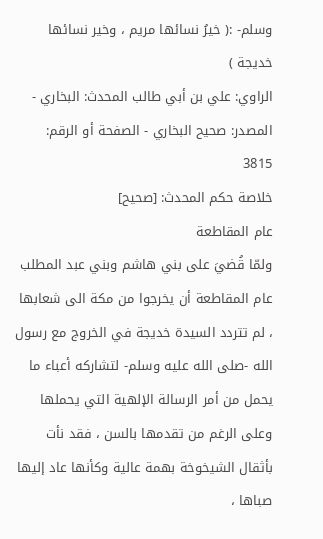وسلم- :( خيرُ نسائها مريم ، وخير نسائها خديجة )
الراوي: علي بن أبي طالب المحدث: البخاري - المصدر: صحيح البخاري - الصفحة أو الرقم: 3815
خلاصة حكم المحدث: [صحيح]
عام المقاطعة
ولمّا قُضيَ على بني هاشم وبني عبد المطلب عام المقاطعة أن يخرجوا من مكة الى شعابها ، لم تتردد السيدة خديجة في الخروج مع رسول الله -صلى الله عليه وسلم- لتشاركه أعباء ما يحمل من أمر الرسالة الإلهية التي يحملها وعلى الرغم من تقدمها بالسن ، فقد نأت بأثقال الشيخوخة بهمة عالية وكأنها عاد إليها صباها ،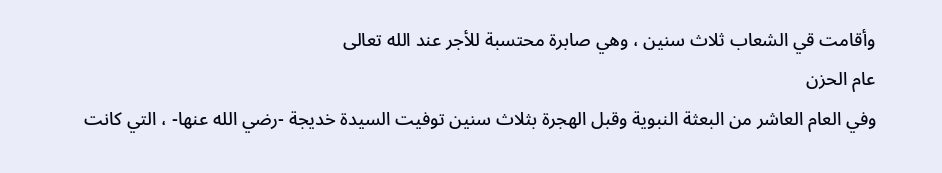وأقامت قي الشعاب ثلاث سنين ، وهي صابرة محتسبة للأجر عند الله تعالى
عام الحزن
وفي العام العاشر من البعثة النبوية وقبل الهجرة بثلاث سنين توفيت السيدة خديجة -رضي الله عنها- ، التي كانت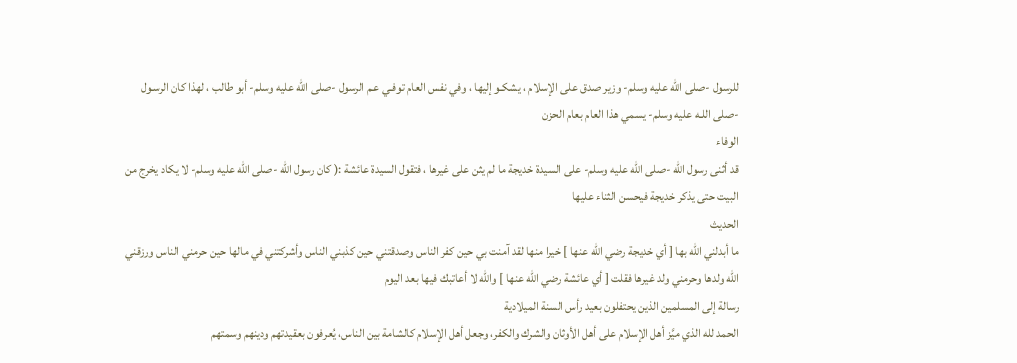للرسول -صلى الله عليه وسلم- وزير صدق على الإسلام ، يشكـو إليها ، وفي نفس العام توفـي عـم الرسول -صلى الله عليه وسلم- أبو طالب ، لهذا كان الرسـول -صلى اللـه عليه وسلم- يسمي هذا العام بعام الحزن
الوفاء
قد أثنى رسول الله -صلى الله عليه وسلم- على السيدة خديجة ما لم يثن على غيرها ، فتقول السيدة عائشة :( كان رسول الله -صلى الله عليه وسلم- لا يكاد يخرج من البيت حتى يذكر خديجة فيحسن الثناء عليها
الحديث
ما أبدلني الله بها [ أي خديجة رضي الله عنها ] خيرا منها لقد آمنت بي حين كفر الناس وصدقتني حين كذبني الناس وأشركتني في مالها حين حرمني الناس ورزقني الله ولدها وحرمني ولد غيرها فقلت [ أي عائشة رضي الله عنها ] والله لا أعاتبك فيها بعد اليوم
رسالة إلى المسلمين الذين يحتفلون بعيد رأس السنة الميلادية
الحمد لله الذي ميَّز أهل الإسلام على أهل الأوثان والشرك والكفر، وجعل أهل الإسلام كالشامة بين الناس، يُعرفون بعقيدتهم ودينهم وسمتهم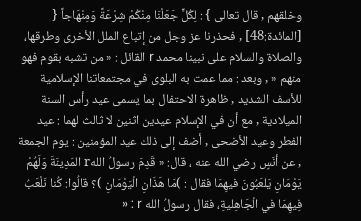وخلقهم , قال تعالى } : لِكُلٍّ جَعَلْنَا مِنْكُمْ شِرْعَةً وَمِنْهَاجاً { [المائدة:48] , فحذرنا عز وجل من إتباع الملل الأخرى وطرقها، والصلاة والسلام على نبينا محمد r القائل : « من تشبه بقوم فهو منهم « , وبعد : مما عمت به البلوى في مجتمعاتنا الإسلامية للأسف الشديد , ظاهرة الاحتفال بما يسمى عيد رأس السنة الميلادية , مع أن في الإسلام عيدين اثنين لا ثالث لهما : عيد الفطر وعيد الأضحى , أضف إلى ذلك عيد المؤمنين : يوم الجمعة , عن أنَسٍ رضي الله عنه ، قال: « قَدِمَ رسولُ اللهr المَدِينَةَ وَلَهُمْ يَوْمَانِ يَلعَبُونَ فيهِمَا فقال : )مَا هَذَانِ الْيَوْمَانِ )؟ قالُوا: كُنا نَلْعَبُ فِيهِمَا في الْجَاهِليةِ، فقال رسولُ الله r : «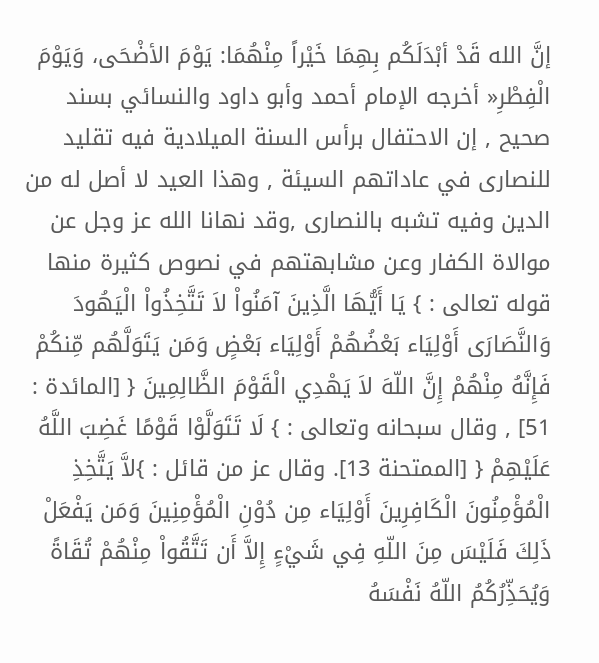إنَّ الله قَدْ أبْدَلَكُم بِهِمَا خَيْراً مِنْهُمَا: يَوْمَ الأضْحَى، وَيَوْمَ الْفِطْرِ« أخرجه الإمام أحمد وأبو داود والنسائي بسند صحيح , إن الاحتفال برأس السنة الميلادية فيه تقليد للنصارى في عاداتهم السيئة , وهذا العيد لا أصل له من الدين وفيه تشبه بالنصارى ,وقد نهانا الله عز وجل عن موالاة الكفار وعن مشابهتهم في نصوص كثيرة منها قوله تعالى : } يَا أَيُّهَا الَّذِينَ آمَنُواْ لاَ تَتَّخِذُواْ الْيَهُودَ وَالنَّصَارَى أَوْلِيَاء بَعْضُهُمْ أَوْلِيَاء بَعْضٍ وَمَن يَتَوَلَّهُم مِّنكُمْ فَإِنَّهُ مِنْهُمْ إِنَّ اللّهَ لاَ يَهْدِي الْقَوْمَ الظَّالِمِينَ { [المائدة : 51] , وقال سبحانه وتعالى : } لَا تَتَوَلَّوْا قَوْمًا غَضِبَ اللَّهُ عَلَيْهِمْ { [الممتحنة 13]. وقال عز من قائل : }لاَّ يَتَّخِذِ الْمُؤْمِنُونَ الْكَافِرِينَ أَوْلِيَاء مِن دُوْنِ الْمُؤْمِنِينَ وَمَن يَفْعَلْ ذَلِكَ فَلَيْسَ مِنَ اللّهِ فِي شَيْءٍ إِلاَّ أَن تَتَّقُواْ مِنْهُمْ تُقَاةً وَيُحَذِّرُكُمُ اللّهُ نَفْسَهُ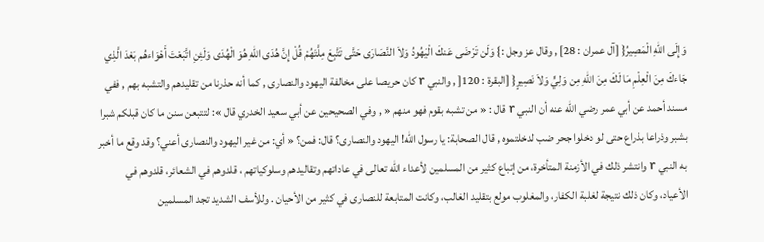وَإِلَى اللّهِ الْمَصِيرُ{ [آل عمران : 28] , وقال عز وجل :} وَلَن تَرْضَى عَنكَ الْيَهُودُ وَلاَ النَّصَارَى حَتَّى تَتَّبِعَ مِلَّتَهُمْ قُلْ إِنَّ هُدَى اللّهِ هُوَ الْهُدَى وَلَئِنِ اتَّبَعْتَ أَهْوَاءهُم بَعْدَ الَّذِي جَاءكَ مِنَ الْعِلْمِ مَا لَكَ مِنَ اللّهِ مِن وَلِيٍّ وَلاَ نَصِيرٍ{ [البقرة : 120[ , والنبي r كان حريصا على مخالفة اليهود والنصارى , كما أنه حذرنا من تقليدهم والتشبه بهم , ففي مسند أحمد عن أبي عمر رضي الله عنه أن النبي r قال : « من تشبه بقوم فهو منهم « , وفي الصحيحين عن أبي سعيد الخدري قال »: لتتبعن سنن ما كان قبلكم شبرا بشبر وذراعا بذراع حتى لو دخلوا جحر ضب لدخلتموه , قال الصحابة: يا رسول الله! اليهود والنصارى؟ قال: فمن؟ « أي: من غير اليهود والنصارى أعني؟ وقد وقع ما أخبر به النبي r وانتشر ذلك في الأزمنة المتأخرة، من إتباع كثير من المسلمين لأعداء الله تعالى في عاداتهم وتقاليدهم وسلوكياتهم ، قلدوهم في الشعائر، قلدوهم في الأعياد، وكان ذلك نتيجة لغلبة الكفار، والمغلوب مولع بتقليد الغالب، وكانت المتابعة للنصارى في كثير من الأحيان . وللأسف الشديد تجد المسلمين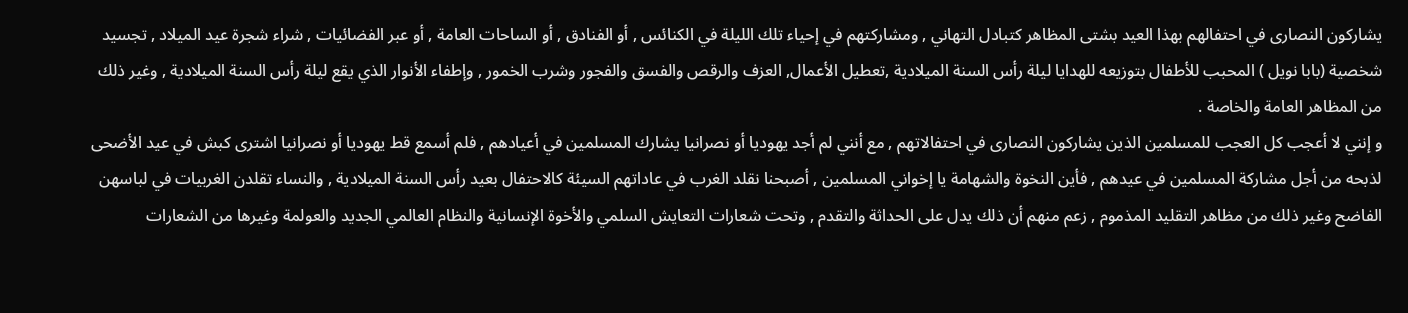يشاركون النصارى في احتفالهم بهذا العيد بشتى المظاهر كتبادل التهاني , ومشاركتهم في إحياء تلك الليلة في الكنائس , أو الفنادق , أو الساحات العامة , أو عبر الفضائيات , شراء شجرة عيد الميلاد , تجسيد شخصية (بابا نويل ) المحبب للأطفال بتوزيعه للهدايا ليلة رأس السنة الميلادية ,تعطيل الأعمال, العزف والرقص والفسق والفجور وشرب الخمور , وإطفاء الأنوار الذي يقع ليلة رأس السنة الميلادية , وغير ذلك من المظاهر العامة والخاصة .
و إنني لا أعجب كل العجب للمسلمين الذين يشاركون النصارى في احتفالاتهم , مع أنني لم أجد يهوديا أو نصرانيا يشارك المسلمين في أعيادهم , فلم أسمع قط يهوديا أو نصرانيا اشترى كبش في عيد الأضحى لذبحه من أجل مشاركة المسلمين في عيدهم , فأين النخوة والشهامة يا إخواني المسلمين , أصبحنا نقلد الغرب في عاداتهم السيئة كالاحتفال بعيد رأس السنة الميلادية , والنساء تقلدن الغربيات في لباسهن الفاضح وغير ذلك من مظاهر التقليد المذموم , زعم منهم أن ذلك يدل على الحداثة والتقدم , وتحت شعارات التعايش السلمي والأخوة الإنسانية والنظام العالمي الجديد والعولمة وغيرها من الشعارات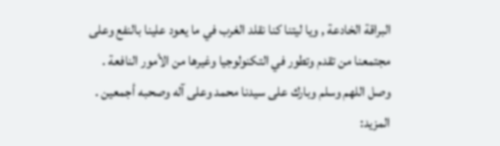البراقة الخادعة , ويا ليتنا كنا نقلد الغرب في ما يعود علينا بالنفع وعلى مجتمعنا من تقدم وتطور في التكنولوجيا وغيرها من الأمور النافعة . وصل اللهم وسلم وبارك على سيدنا محمد وعلى آله وصحبه أجمعين .
المزيد: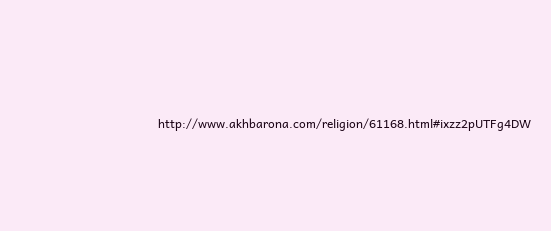http://www.akhbarona.com/religion/61168.html#ixzz2pUTFg4DW